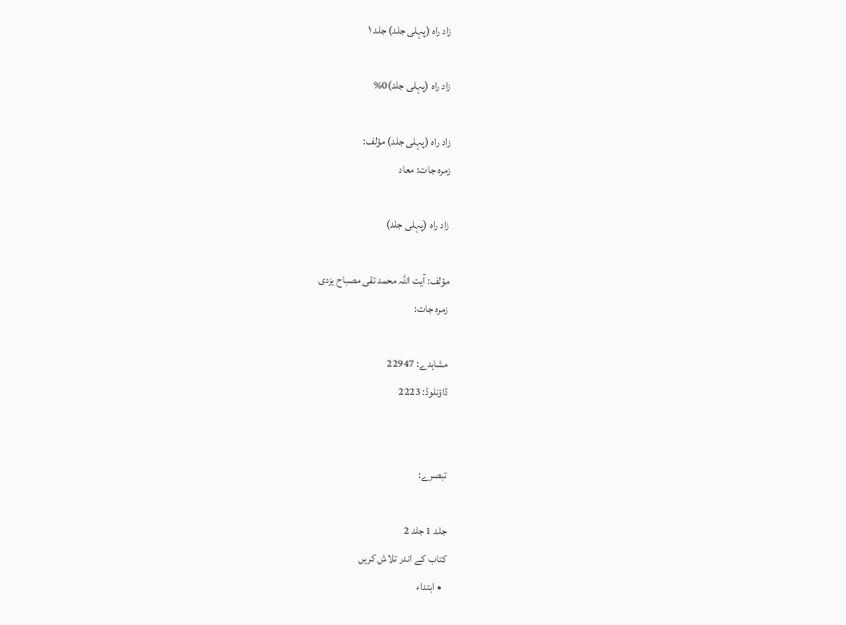زاد راہ (پہلی جلد) جلد ۱

زاد راہ (پہلی جلد)0%

زاد راہ (پہلی جلد) مؤلف:
زمرہ جات: معاد

زاد راہ (پہلی جلد)

مؤلف: آیت اللہ محمد تقی مصباح یزدی
زمرہ جات:

مشاہدے: 22947
ڈاؤنلوڈ: 2223


تبصرے:

جلد 1 جلد 2
کتاب کے اندر تلاش کریں
  • ابتداء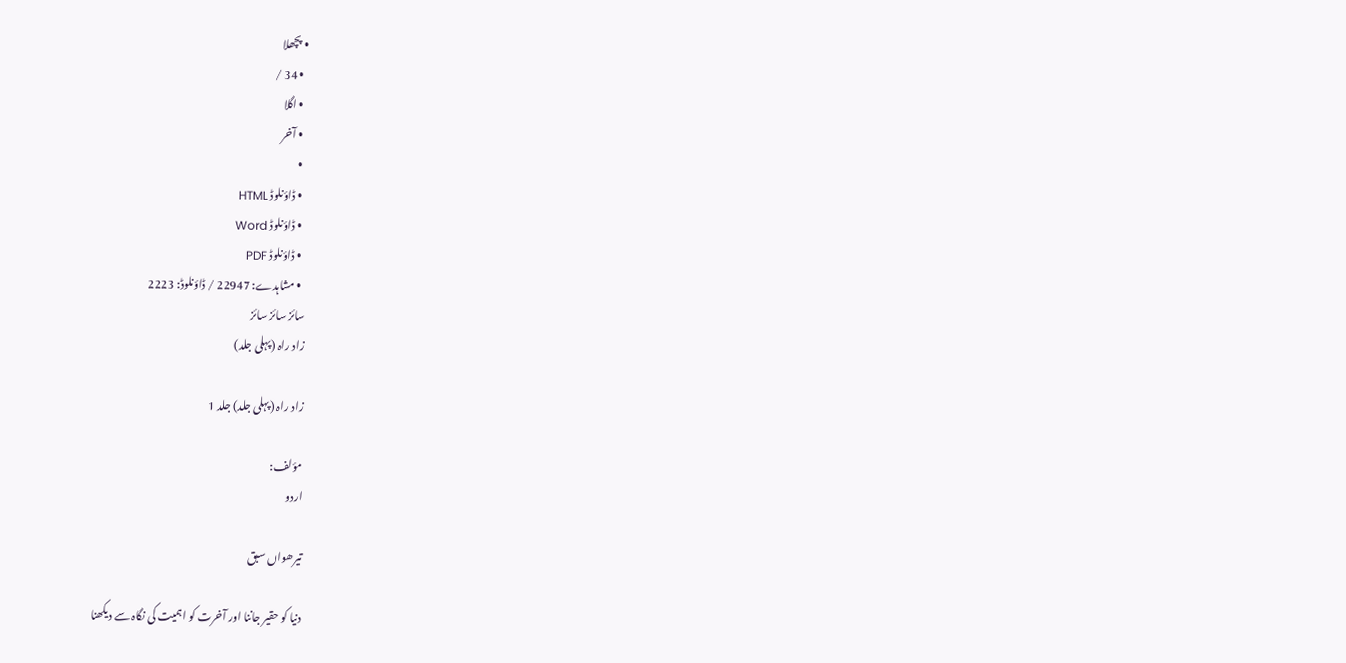• پچھلا
  • 34 /
  • اگلا
  • آخر
  •
  • ڈاؤنلوڈ HTML
  • ڈاؤنلوڈ Word
  • ڈاؤنلوڈ PDF
  • مشاہدے: 22947 / ڈاؤنلوڈ: 2223
سائز سائز سائز
زاد راہ (پہلی جلد)

زاد راہ (پہلی جلد) جلد 1

مؤلف:
اردو

تیرھواں سبق

دنیا کو حقیر جاننا اور آخرت کو اہمیت کی نگاہ سے دیکھنا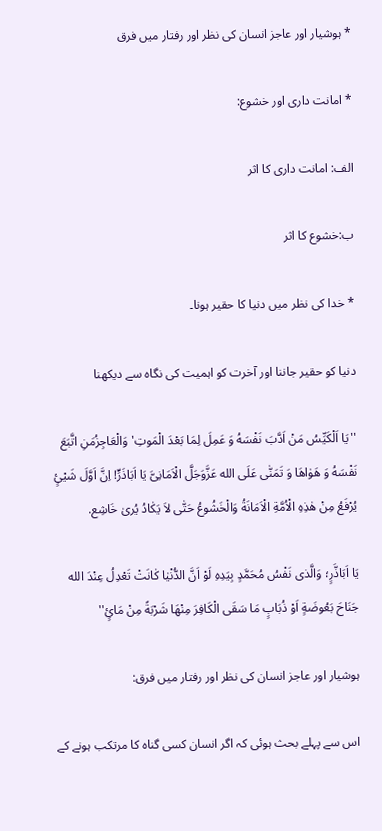* ہوشیار اور عاجز انسان کی نظر اور رفتار میں فرق

* امانت داری اور خشوع:

الف: امانت داری کا اثر

ب:خشوع کا اثر

* خدا کی نظر میں دنیا کا حقیر ہونا۔

دنیا کو حقیر جاننا اور آخرت کو اہمیت کی نگاہ سے دیکھنا

''یَا اَلْکَیِّسُ مَنْ اَدَّبَ نَفْسَهُ وَ عَمِلَ لِمَا بَعْدَ الْمَوتِ' وَالْعَاجِزُمَنِ اتَّبَعَ نَفْسَهُ وَ هَوٰاهَا وَ تَمَنّٰی عَلَی الله عَزَّوَجَلَّ الْاَمَانِیَّ یَا اَبَاذَرٍّ! اِنَّ اَوَّلَ شَیْئٍ یُرْفَعُ مِنْ هٰذِهِ الْاُمَّةِ الْاَمَانَةُ وَالْخَشُوعُ حَتّٰی لاَ یَکٰادُ یُریٰ خَاشِع.

یَا اَبَاذَّرٍ؛ وَالَّذی نَفْسُ مُحَمَّدٍ بِیَدِهِ لَوْ اَنَّ الدُّنْیٰا کٰانَتْ تَعْدِلُ عِنْدَ الله جَنَاحَ بَعُوضَةٍ اَوْ ذُبَابٍ مَا سَقَی الْکَافِرَ مِنْهَا شَرْبَةً مِنْ مَائٍ''

ہوشیار اور عاجز انسان کی نظر اور رفتار میں فرق:

اس سے پہلے بحث ہوئی کہ اگر انسان کسی گناہ کا مرتکب ہونے کے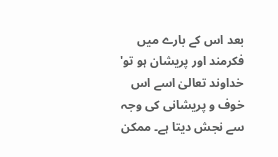بعد اس کے بارے میں فکرمند اور پریشان ہو تو' خداوند تعالیٰ اسے اس خوف و پریشانی کی وجہ سے نجش دیتا ہے۔ ممکن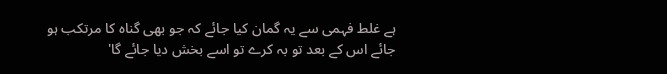ہے غلط فہمی سے یہ گمان کیا جائے کہ جو بھی گناہ کا مرتکب ہو جائے اس کے بعد تو بہ کرے تو اسے بخش دیا جائے گا'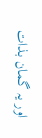اور یہ گمان بذات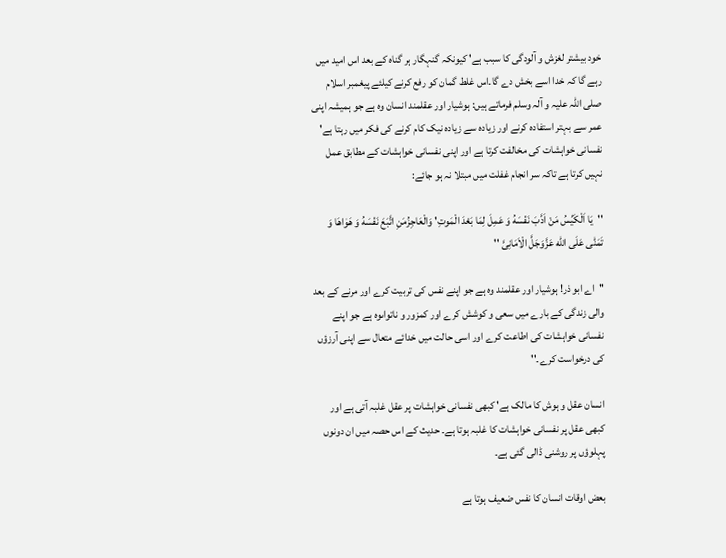خود بیشتر لغزش و آلودگی کا سبب ہے' کیونکہ گنہگار ہر گناہ کے بعد اس امید میں رہے گا کہ خدا اسے بخش دے گا۔اس غلط گمان کو رفع کرنے کیلئے پیغمبر اسلام صلی اللہ علیہ و آلہ وسلم فرماتے ہیں: ہوشیار اور عقلمند انسان وہ ہے جو ہمیشہ اپنی عمر سے بہتر استفادہ کرنے اور زیادہ سے زیادہ نیک کام کرنے کی فکر میں رہتا ہے' نفسانی خواہشات کی مخالفت کرتا ہے اور اپنی نفسانی خواہشات کے مطابق عمل نہیں کرتا ہے تاکہ سر انجام غفلت میں مبتلا نہ ہو جائے:

''یَا اَلْکَیِّسُ مَنْ اَدَّبَ نَفْسَهُ وَ عَمِلَ لِمَا بَعْدَ الْمَوتِ' وَالْعَاجِزُمَنِ اتَّبَعَ نَفْسَهُ وَ هَوٰاهَا وَ تَمَنّٰی عَلَی الله عَزَّوَجَلَّ الْاَمَانِیَّ ''

''اے ابو ذر! ہوشیار اور عقلمند وہ ہے جو اپنے نفس کی تربیت کرے اور مرنے کے بعد والی زندگی کے بارے میں سعی و کوشش کرے اور کمزور و ناتواںوہ ہے جو اپنے نفسانی خواہشات کی اطاعت کرے اور اسی حالت میں خدائے متعال سے اپنی آرزؤں کی درخواست کرے۔''

انسان عقل و ہوش کا مالک ہے' کبھی نفسانی خواہشات پر عقل غلبہ آتی ہے اور کبھی عقل پر نفسانی خواہشات کا غلبہ ہوتا ہے۔ حدیث کے اس حصہ میں ان دونوں پہلوؤں پر روشنی ڈالی گئی ہے۔

بعض اوقات انسان کا نفس ضعیف ہوتا ہے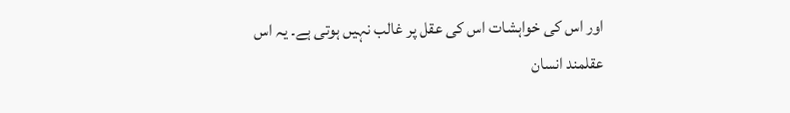اور اس کی خواہشات اس کی عقل پر غالب نہیں ہوتی ہے۔ یہ اس عقلمند انسان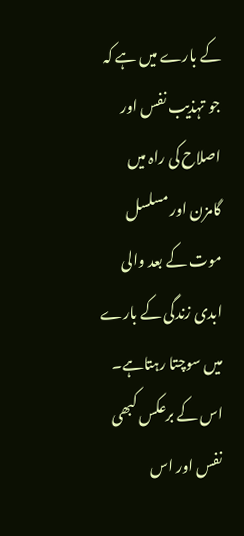کے بارے میں ہے کہ جو تہذیب نفس اور اصلاح کی راہ میں گامزن اور مسلسل موت کے بعد والی ابدی زندگی کے بارے میں سوچتا رہتاہے۔ اس کے برعکس کبھی نفس اور اس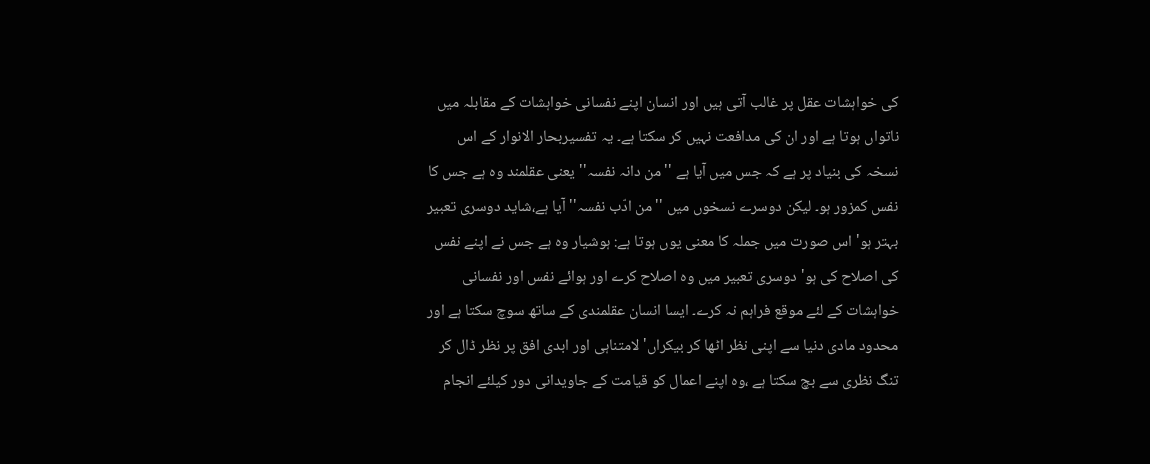کی خواہشات عقل پر غالب آتی ہیں اور انسان اپنے نفسانی خواہشات کے مقابلہ میں ناتواں ہوتا ہے اور ان کی مدافعت نہیں کر سکتا ہے۔ یہ تفسیربحار الانوار کے اس نسخہ کی بنیاد پر ہے کہ جس میں آیا ہے ''من دانہ نفسہ'' یعنی عقلمند وہ ہے جس کا نفس کمزور ہو۔ لیکن دوسرے نسخوں میں ''من ادّب نفسہ'' آیا ہے،شاید دوسری تعبیر بہتر ہو' اس صورت میں جملہ کا معنی یوں ہوتا ہے: ہوشیار وہ ہے جس نے اپنے نفس کی اصلاح کی ہو' دوسری تعبیر میں وہ اصلاح کرے اور ہوائے نفس اور نفسانی خواہشات کے لئے موقع فراہم نہ کرے۔ ایسا انسان عقلمندی کے ساتھ سوچ سکتا ہے اور محدود مادی دنیا سے اپنی نظر اٹھا کر بیکراں' لامتناہی اور ابدی افق پر نظر ڈال کر تنگ نظری سے بچ سکتا ہے ،وہ اپنے اعمال کو قیامت کے جاویدانی دور کیلئے انجام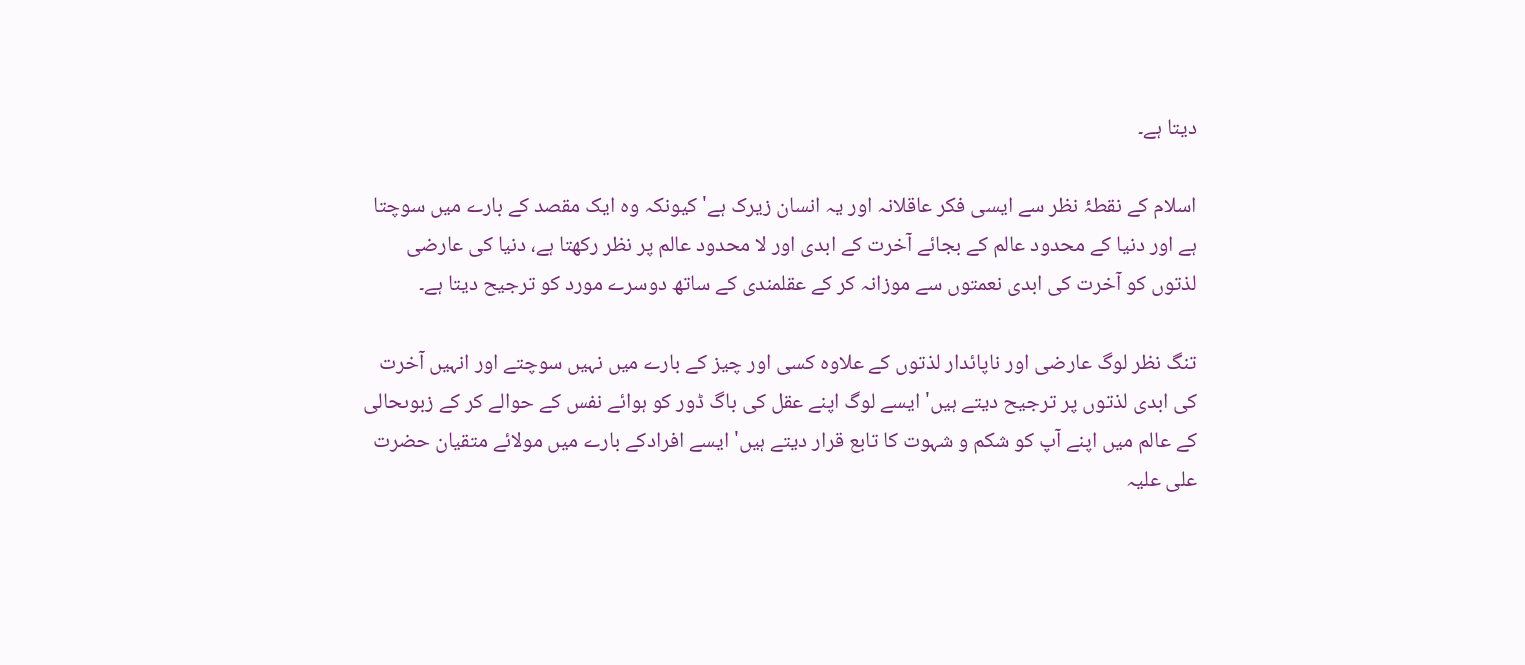دیتا ہے۔

اسلام کے نقطۂ نظر سے ایسی فکر عاقلانہ اور یہ انسان زیرک ہے' کیونکہ وہ ایک مقصد کے بارے میں سوچتا ہے اور دنیا کے محدود عالم کے بجائے آخرت کے ابدی اور لا محدود عالم پر نظر رکھتا ہے، دنیا کی عارضی لذتوں کو آخرت کی ابدی نعمتوں سے موزانہ کر کے عقلمندی کے ساتھ دوسرے مورد کو ترجیح دیتا ہے۔

تنگ نظر لوگ عارضی اور ناپائدار لذتوں کے علاوہ کسی اور چیز کے بارے میں نہیں سوچتے اور انہیں آخرت کی ابدی لذتوں پر ترجیح دیتے ہیں' ایسے لوگ اپنے عقل کی باگ ڈور کو ہوائے نفس کے حوالے کر کے زبوںحالی کے عالم میں اپنے آپ کو شکم و شہوت کا تابع قرار دیتے ہیں' ایسے افرادکے بارے میں مولائے متقیان حضرت علی علیہ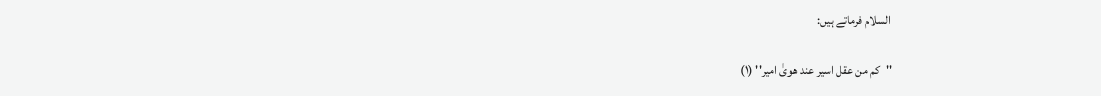السلام فرماتے ہیں:

''کم من عقل اسیر عند هویٰ امیر'' (۱)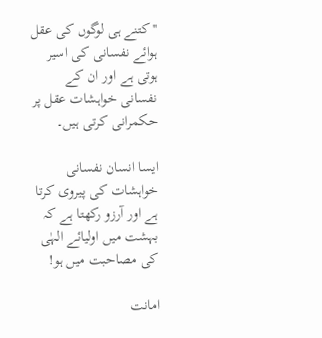''کتنے ہی لوگوں کی عقل ہوائے نفسانی کی اسیر ہوتی ہے اور ان کے نفسانی خواہشات عقل پر حکمرانی کرتی ہیں۔

ایسا انسان نفسانی خواہشات کی پیروی کرتا ہے اور آرزو رکھتا ہے کہ بہشت میں اولیائے الہٰی کی مصاحبت میں ہو!

امانت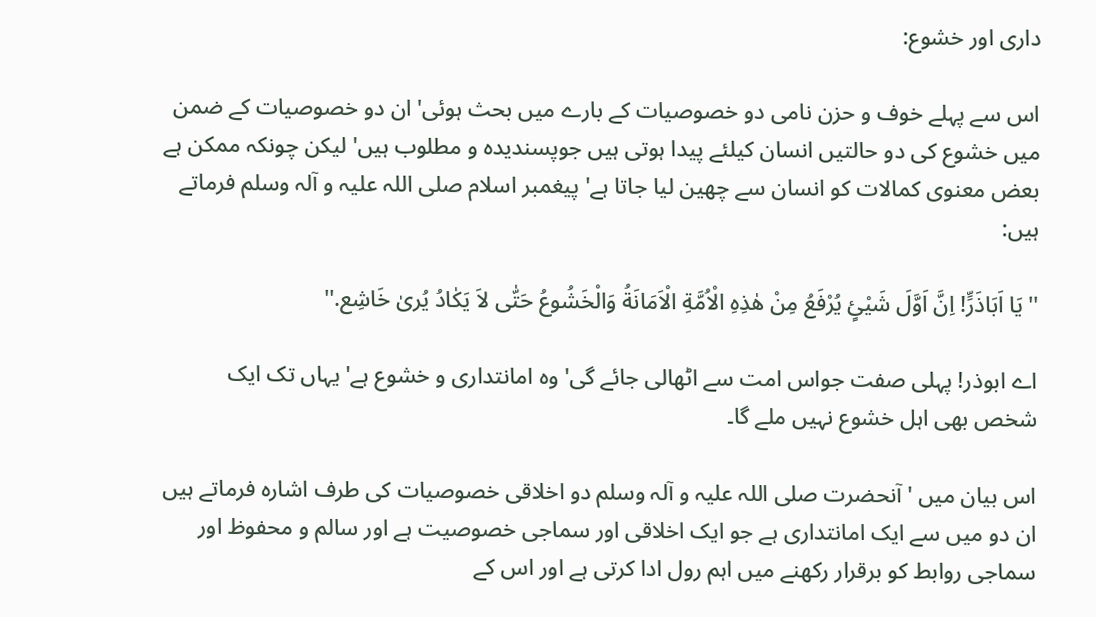داری اور خشوع:

اس سے پہلے خوف و حزن نامی دو خصوصیات کے بارے میں بحث ہوئی' ان دو خصوصیات کے ضمن میں خشوع کی دو حالتیں انسان کیلئے پیدا ہوتی ہیں جوپسندیدہ و مطلوب ہیں' لیکن چونکہ ممکن ہے بعض معنوی کمالات کو انسان سے چھین لیا جاتا ہے' پیغمبر اسلام صلی اللہ علیہ و آلہ وسلم فرماتے ہیں:

'' یَا اَبَاذَرٍّ! اِنَّ اَوَّلَ شَیْئٍ یُرْفَعُ مِنْ هٰذِهِ الْاُمَّةِ الْاَمَانَةُ وَالْخَشُوعُ حَتّٰی لاَ یَکٰادُ یُریٰ خَاشِع.''

اے ابوذر! پہلی صفت جواس امت سے اٹھالی جائے گی' وہ امانتداری و خشوع ہے' یہاں تک ایک شخص بھی اہل خشوع نہیں ملے گا۔

اس بیان میں ' آنحضرت صلی اللہ علیہ و آلہ وسلم دو اخلاقی خصوصیات کی طرف اشارہ فرماتے ہیں ان دو میں سے ایک امانتداری ہے جو ایک اخلاقی اور سماجی خصوصیت ہے اور سالم و محفوظ اور سماجی روابط کو برقرار رکھنے میں اہم رول ادا کرتی ہے اور اس کے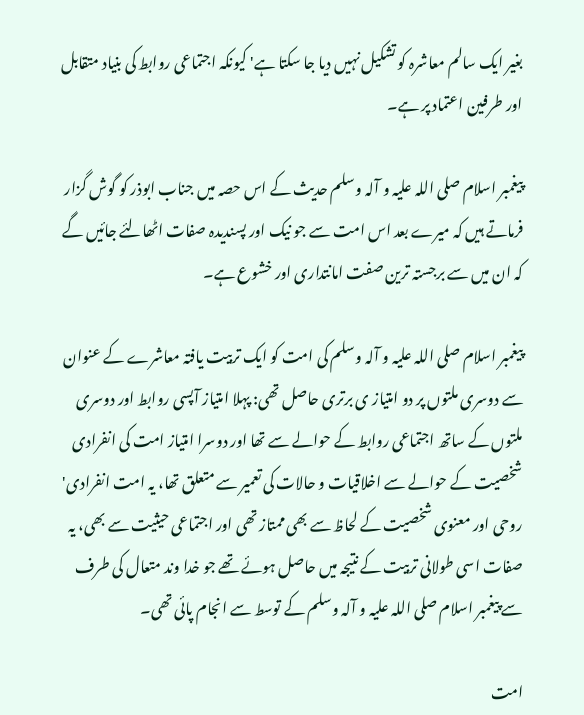بغیر ایک سالم معاشرہ کو تشکیل نہیں دیا جا سکتا ہے' کیونکہ اجتماعی روابط کی بنیاد متقابل اور طرفین اعتماد پر ہے۔

پیغمبر اسلام صلی اللہ علیہ و آلہ وسلم حدیث کے اس حصہ میں جناب ابوذر کو گوش گزار فرماتے ہیں کہ میرے بعد اس امت سے جو نیک اور پسندیدہ صفات اٹھالئے جائیں گے کہ ان میں سے برجستہ ترین صفت امانتداری اور خشوع ہے۔

پیغمبر اسلام صلی اللہ علیہ و آلہ وسلم کی امت کو ایک تربیت یافتہ معاشرے کے عنوان سے دوسری ملتوں پر دو امتیاز ی برتری حاصل تھی: پہلا امتیاز آپسی روابط اور دوسری ملتوں کے ساتھ اجتماعی روابط کے حوالے سے تھا اور دوسرا امتیاز امت کی انفرادی شخصیت کے حوالے سے اخلاقیات و حالات کی تعمیر سے متعلق تھا، یہ امت انفرادی' روحی اور معنوی شخصیت کے لحاظ سے بھی ممتاز تھی اور اجتماعی حیثیت سے بھی، یہ صفات اسی طولانی تربیت کے نتیجہ میں حاصل ہوئے تھے جو خدا وند متعال کی طرف سے پیغمبر اسلام صلی اللہ علیہ و آلہ وسلم کے توسط سے انجام پائی تھی۔

امت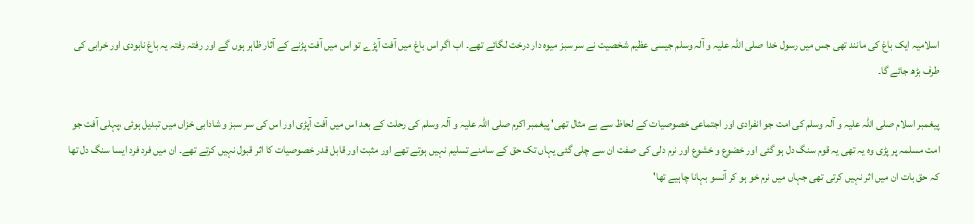اسلامیہ ایک باغ کی مانند تھی جس میں رسول خدا صلی اللہ علیہ و آلہ وسلم جیسی عظیم شخصیت نے سر سبز میوہ دار درخت لگائے تھے۔ اب اگر اس باغ میں آفت آپڑے تو اس میں آفت پڑنے کے آثار ظاہر ہوں گے اور رفتہ رفتہ یہ باغ نابودی اور خرابی کی طرف بڑھ جائے گا۔

پیغمبر اسلام صلی اللہ علیہ و آلہ وسلم کی امت جو انفرادی اور اجتماعی خصوصیات کے لحاظ سے بے مثال تھی' پیغمبر اکرم صلی اللہ علیہ و آلہ وسلم کی رحلت کے بعد اس میں آفت آپڑی اور اس کی سر سبز و شادابی خزاں میں تبدیل ہوئی ،پہلی آفت جو امت مسلمہ پر پڑی وہ یہ تھی یہ قوم سنگ دل ہو گئی اور خضوع و خشوع اور نرم دلی کی صفت ان سے چلی گئی یہاں تک حق کے سامنے تسلیم نہیں ہوتے تھے اور مثبت اور قابل قدر خصوصیات کا اثر قبول نہیں کرتے تھے۔ ان میں فرد فرد ایسا سنگ دل تھا کہ حق بات ان میں اثر نہیں کرتی تھی جہاں میں نرم خو ہو کر آنسو بہانا چاہیے تھا'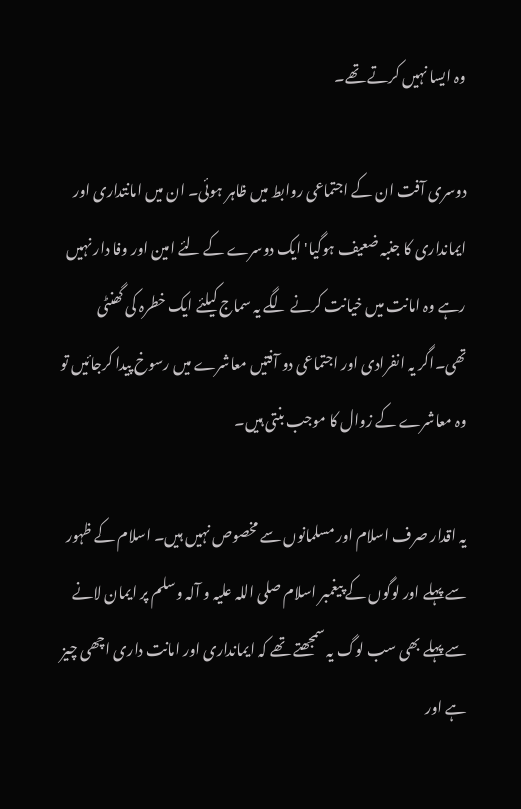وہ ایسا نہیں کرتے تھے۔

دوسری آفت ان کے اجتماعی روابط میں ظاہر ہوئی۔ ان میں امانتداری اور ایمانداری کا جنبہ ضعیف ہوگیا' ایک دوسرے کے لئے امین اور وفا دار نہیں رہے وہ امانت میں خیانت کرنے لگے یہ سماج کیلئے ایک خطرہ کی گھنٹی تھی۔اگر یہ انفرادی اور اجتماعی دو آفتیں معاشرے میں رسوخ پیدا کرجائیں تو وہ معاشرے کے زوال کا موجب بنتی ہیں۔

یہ اقدار صرف اسلام اور مسلمانوں سے مخصوص نہیں ہیں۔ اسلام کے ظہور سے پہلے اور لوگوں کے پیغمبر اسلام صلی اللہ علیہ و آلہ وسلم پر ایمان لانے سے پہلے بھی سب لوگ یہ سمجھتے تھے کہ ایمانداری اور امانت داری اچھی چیز ہے اور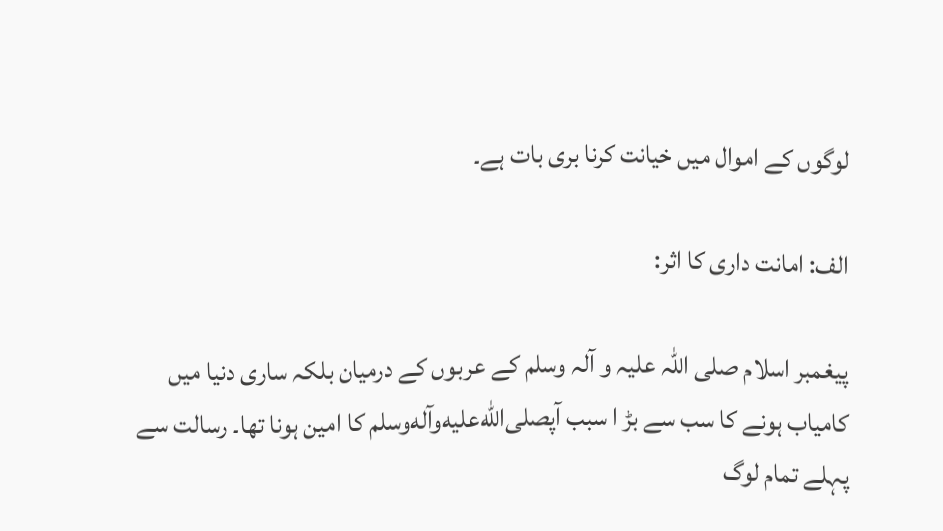لوگوں کے اموال میں خیانت کرنا بری بات ہے۔

الف: امانت داری کا اثر:

پیغمبر اسلام صلی اللہ علیہ و آلہ وسلم کے عربوں کے درمیان بلکہ ساری دنیا میں کامیاب ہونے کا سب سے بڑ ا سبب آپصلى‌الله‌عليه‌وآله‌وسلم کا امین ہونا تھا۔ رسالت سے پہلے تمام لوگ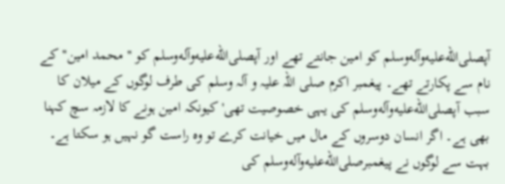آپصلى‌الله‌عليه‌وآله‌وسلم کو امین جانتے تھے اور آپصلى‌الله‌عليه‌وآله‌وسلم کو ''محمد امین'' کے نام سے پکارتے تھے۔ پیغمبر اکرم صلی اللہ علیہ و آلہ وسلم کی طرف لوگوں کے میلان کا سبب آپصلى‌الله‌عليه‌وآله‌وسلم کی یہی خصوصیت تھی' کیونکہ امین ہونے کا لازمہ سچ کہنا بھی ہے۔ اگر انسان دوسروں کے مال میں خیانت کرے تو وہ راست گو نہیں ہو سکتا ہے۔ بہت سے لوگوں نے پیغمبرصلى‌الله‌عليه‌وآله‌وسلم کی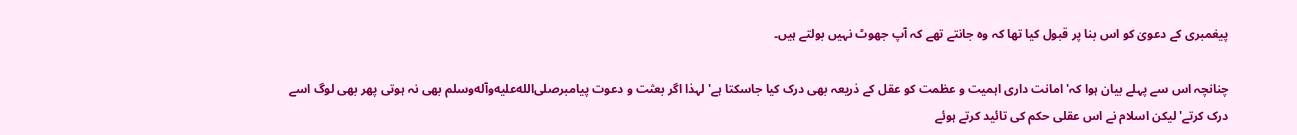پیغمبری کے دعویٰ کو اس بنا پر قبول کیا تھا کہ وہ جانتے تھے کہ آپ جھوٹ نہیں بولتے ہیں۔

چنانچہ اس سے پہلے بیان ہوا کہ' امانت داری اہمیت و عظمت کو عقل کے ذریعہ بھی درک کیا جاسکتا ہے' لہذا اگر بعثت و دعوت پیامبرصلى‌الله‌عليه‌وآله‌وسلم بھی نہ ہوتی پھر بھی لوگ اسے درک کرتے' لیکن اسلام نے اس عقلی حکم کی تائید کرتے ہوئے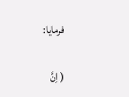فرمایا:

( اِنَّ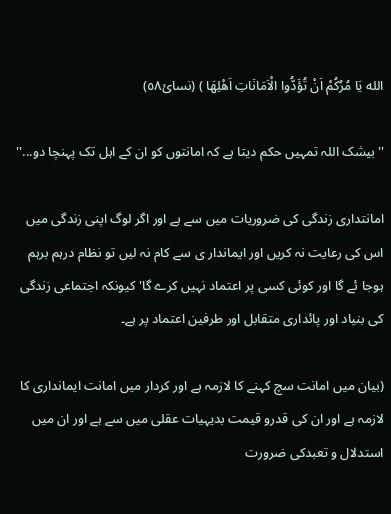الله یَا مُرُکُمْ اَنْ تُؤَدُّوا الْاَمَانَاتِ اَهْلِهَا ) (نسائ٥٨)

''بیشک اللہ تمہیں حکم دیتا ہے کہ امانتوں کو ان کے اہل تک پہنچا دو...''

امانتداری زندگی کی ضروریات میں سے ہے اور اگر لوگ اپنی زندگی میں اس کی رعایت نہ کریں اور ایماندار ی سے کام نہ لیں تو نظام درہم برہم ہوجا ئے گا اور کوئی کسی پر اعتماد نہیں کرے گا' کیونکہ اجتماعی زندگی کی بنیاد اور پائداری متقابل اور طرفین اعتماد پر ہے۔

(بیان میں امانت سچ کہنے کا لازمہ ہے اور کردار میں امانت ایمانداری کا لازمہ ہے اور ان کی قدرو قیمت بدیہیات عقلی میں سے ہے اور ان میں استدلال و تعبدکی ضرورت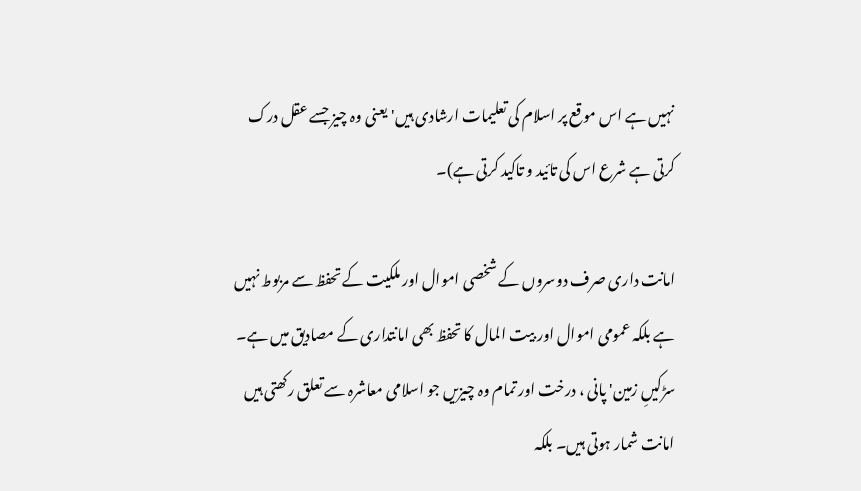نہیں ہے اس موقع پر اسلام کی تعلیمات ارشادی ہیں' یعنی وہ چیز جسے عقل درک کرتی ہے شرع اس کی تائید و تاکید کرتی ہے)۔

امانت داری صرف دوسروں کے شخصی اموال اور ملکیت کے تحفظ سے مربوط نہیں ہے بلکہ عمومی اموال اور بیت المال کا تحفظ بھی امانتداری کے مصادیق میں ہے۔ سڑکیںِ زمین' پانی ، درخت اور تمام وہ چیزیں جو اسلامی معاشرہ سے تعلق رکھتی ہیں امانت شمار ہوتی ہیں۔ بلکہ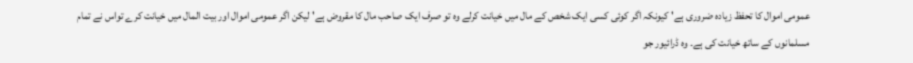عمومی اموال کا تحفظ زیادہ ضروری ہے' کیونکہ اگر کوئی کسی ایک شخص کے مال میں خیانت کرلے وہ تو صرف ایک صاحب مال کا مقروض ہے' لیکن اگر عمومی اموال اور بیت المال میں خیانت کرے تواس نے تمام مسلمانوں کے ساتھ خیانت کی ہے۔ وہ ڈرائیور جو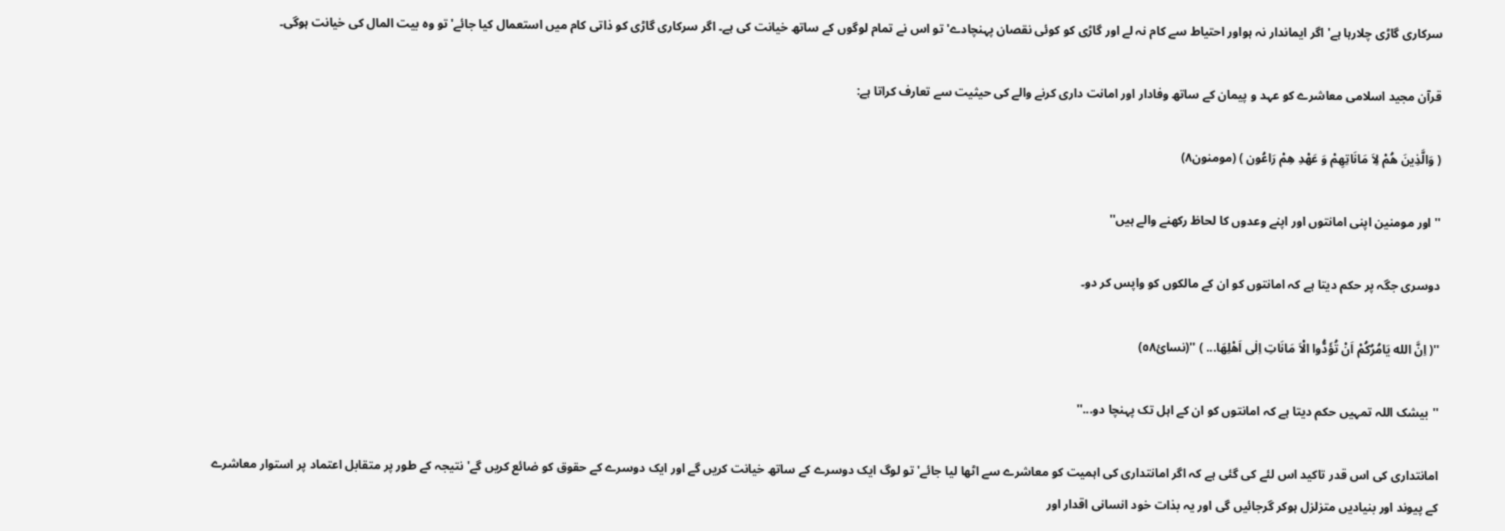سرکاری گاڑی چلارہا ہے' اگر ایماندار نہ ہواور احتیاط سے کام نہ لے اور گاڑی کو کوئی نقصان پہنچادے' تو اس نے تمام لوگوں کے ساتھ خیانت کی ہے۔ اگر سرکاری گاڑی کو ذاتی کام میں استعمال کیا جائے' تو وہ بیت المال کی خیانت ہوگی۔

قرآن مجید اسلامی معاشرے کو عہد و پیمان کے ساتھ وفادار اور امانت داری کرنے والے کی حیثیت سے تعارف کراتا ہے:

( وَالَّذِینَ هُمْ لِاَ مَانَاتِهِمْ وَ عَهْدِ هِمْ رَاعُون ) (مومنون٨)

''اور مومنین اپنی امانتوں اور اپنے وعدوں کا لحاظ رکھنے والے ہیں''

دوسری جگہ پر حکم دیتا ہے کہ امانتوں کو ان کے مالکوں کو واپس کر دو۔

''( اِنَّ الله یَامُرُکُمْ اَنْ تُؤَدُّوا الْاَ مَانَاتِ اِلٰی اَهْلِهَا... ) ''(نسائ٥٨)

''بیشک اللہ تمہیں حکم دیتا ہے کہ امانتوں کو ان کے اہل تک پہنچا دو...''

امانتداری کی اس قدر تاکید اس لئے کی گئی ہے کہ اگر امانتداری کی اہمیت کو معاشرے سے اٹھا لیا جائے' تو لوگ ایک دوسرے کے ساتھ خیانت کریں گے اور ایک دوسرے کے حقوق کو ضائع کریں گے' نتیجہ کے طور پر متقابل اعتماد پر استوار معاشرے کے پیوند اور بنیادیں متزلزل ہوکر گرجائیں گی اور یہ بذات خود انسانی اقدار اور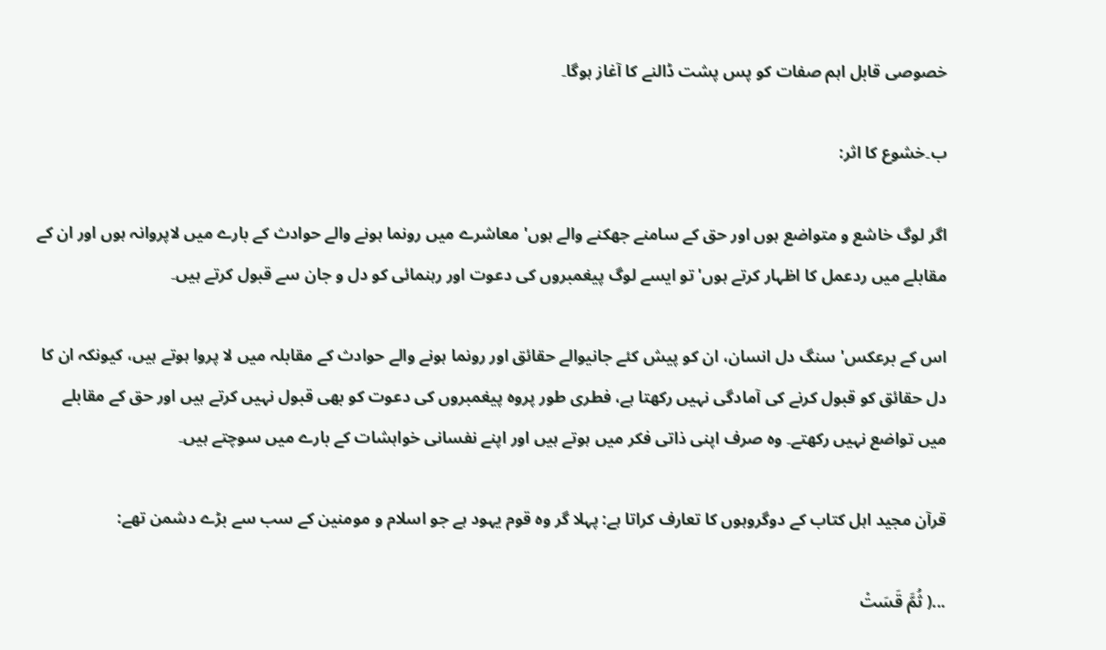خصوصی قابل اہم صفات کو پس پشت ڈالنے کا آغاز ہوگا۔

ب۔خشوع کا اثر:

اگر لوگ خاشع و متواضع ہوں اور حق کے سامنے جھکنے والے ہوں' معاشرے میں رونما ہونے والے حوادث کے بارے میں لاپروانہ ہوں اور ان کے مقابلے میں ردعمل کا اظہار کرتے ہوں' تو ایسے لوگ پیغمبروں کی دعوت اور رہنمائی کو دل و جان سے قبول کرتے ہیں۔

اس کے برعکس' سنگ دل انسان، ان کو پیش کئے جانیوالے حقائق اور رونما ہونے والے حوادث کے مقابلہ میں لا پروا ہوتے ہیں، کیونکہ ان کا دل حقائق کو قبول کرنے کی آمادگی نہیں رکھتا ہے، فطری طور پروہ پیغمبروں کی دعوت کو بھی قبول نہیں کرتے ہیں اور حق کے مقابلے میں تواضع نہیں رکھتے۔ وہ صرف اپنی ذاتی فکر میں ہوتے ہیں اور اپنے نفسانی خواہشات کے بارے میں سوچتے ہیں۔

قرآن مجید اہل کتاب کے دوگروہوں کا تعارف کراتا ہے: پہلا گر وہ قوم یہود ہے جو اسلام و مومنین کے سب سے بڑے دشمن تھے:

...( ثُمَّ قَسَتْ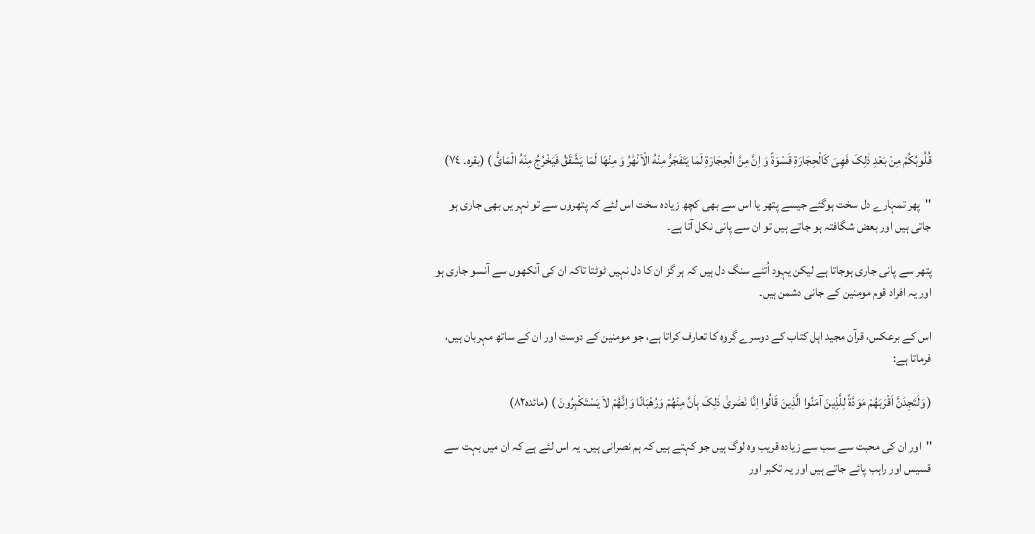قُلُوبُکُمْ مِنْ بَعْدِ ذٰلِکَ فَهِیَ کَالْحِجَارَةِ قَسْوَةً وَ اِنَّ مِنَّ الْحِجَارَةِ لَمٰا یَتَفَجَرُّ مِنْهُ الْاَنْهَٰرُ وَ مِنْهَا لَمَا یَشَّقَقُ فَیَخْرُجُ مِنْهُ الْمَائُ ) (بقرہ۔ ٧٤)

''پھر تمہارے دل سخت ہوگئے جیسے پتھر یا اس سے بھی کچھ زیادہ سخت اس لئے کہ پتھروں سے تو نہر یں بھی جاری ہو جاتی ہیں اور بعض شگافتہ ہو جاتے ہیں تو ان سے پانی نکل آتا ہے۔

پتھر سے پانی جاری ہوجاتا ہے لیکن یہود اُتنے سنگ دل ہیں کہ ہر گز ان کا دل نہیں ٹوٹتا تاکہ ان کی آنکھوں سے آنسو جاری ہو اور یہ افراد قوم مومنین کے جانی دشمن ہیں۔

اس کے برعکس، قرآن مجید اہل کتاب کے دوسرے گروہ کا تعارف کراتا ہے، جو مومنین کے دوست اور ان کے ساتھ مہربان ہیں، فرماتا ہے:

( وَلَتَجِدَنَّ اَقْرَبَهُمْ مَوَدَّةً لِلَّذِینَ آمَنُوا الَّذِینَ قَالُوا اِنَّا نَصَٰریٰ ذٰلِکَ بِاَنَّ مِنْهُمْ وَرُهْبَانًا وَاِنَّهُمْ لاَ یَسْتَکْبِرُونَ ) (مائدہ٨٢)

''اور ان کی محبت سے سب سے زیادہ قریب وہ لوگ ہیں جو کہتے ہیں کہ ہم نصرانی ہیں۔ یہ اس لئے ہے کہ ان میں بہت سے قسیس اور راہب پائے جاتے ہیں اور یہ تکبر اور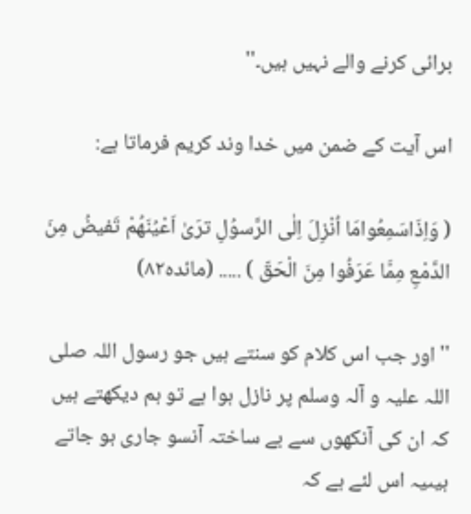برائی کرنے والے نہیں ہیں۔''

اس آیت کے ضمن میں خدا وند کریم فرماتا ہے:

( وَاِذَاسَمِعُوامَا اُنْزِلَ اِلٰی الرَّسوُلِ ترَیٰ اَعْیُنَهُمْ تَفیضُ مِنَ الدَّمْعِ مِمَّا عَرَفُوا مِنَ الْحَقّ ) ..... (مائدہ٨٢)

''اور جب اس کلام کو سنتے ہیں جو رسول اللہ صلی اللہ علیہ و آلہ وسلم پر نازل ہوا ہے تو ہم دیکھتے ہیں کہ ان کی آنکھوں سے بے ساختہ آنسو جاری ہو جاتے ہیںیہ اس لئے ہے کہ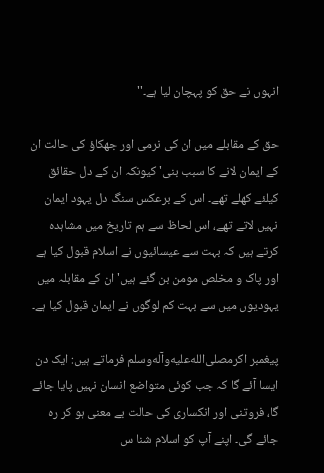انہوں نے حق کو پہچان لیا ہے۔''

حق کے مقابلے میں ان کی نرمی اور جھکاؤ کی حالت ان کے ایمان لانے کا سبب بنی' کیونکہ ان کے دل حقائق کیلئے کھلے تھے۔ اس کے برعکس سنگ دل یہود ایمان نہیں لاتے تھے، اس لحاظ سے ہم تاریخ میں مشاہدہ کرتے ہیں کہ بہت سے عیسائیوں نے اسلام قبول کیا ہے اور پاک و مخلص مومن بن گئے ہیں' ان کے مقابلہ میں یہودیوں میں سے بہت کم لوگوں نے ایمان قبول کیا ہے۔

پیغمبر اکرمصلى‌الله‌عليه‌وآله‌وسلم فرماتے ہیں: ایک دن ایسا آئے گا کہ جب کوئی متواضع انسان نہیں پایا جائے گا، فروتنی اور انکساری کی حالت بے معنی ہو کر رہ جائے گی۔ اپنے آپ کو اسلام شنا س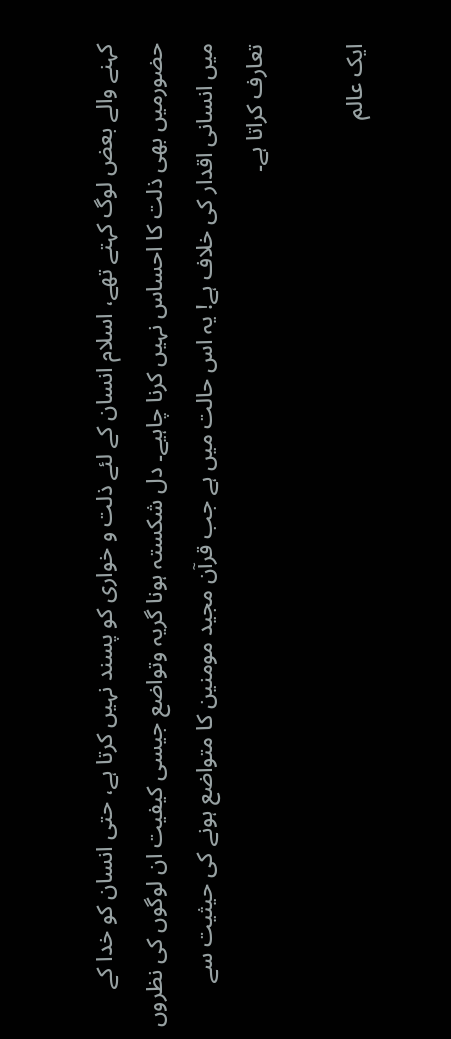کہنے والے بعض لوگ کہتے تھے، اسلام انسان کے لئے ذلت و خواری کو پسند نہیں کرتا ہے، حتی انسان کو خدا کے حضورمیں بھی ذلت کا احساس نہیں کرنا چاہیے۔ دل شکستہ ہونا گریہ وتواضع جیسی کیفیت ان لوگوں کی نظروں میں انسانی اقدار کی خلاف ہے! یہ اس حالت میں ہے جب قرآن مجید مومنین کا متواضع ہونے کی حیثیت سے تعارف کراتا ہے۔

ایک عالم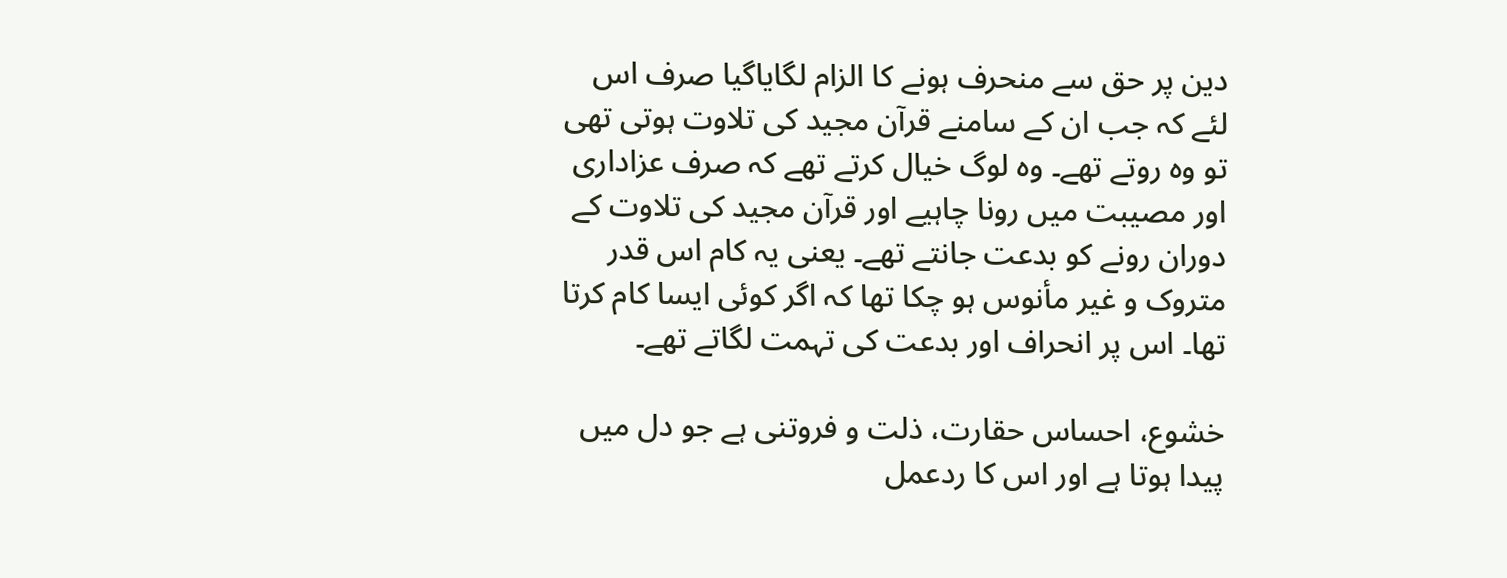دین پر حق سے منحرف ہونے کا الزام لگایاگیا صرف اس لئے کہ جب ان کے سامنے قرآن مجید کی تلاوت ہوتی تھی تو وہ روتے تھے۔ وہ لوگ خیال کرتے تھے کہ صرف عزاداری اور مصیبت میں رونا چاہیے اور قرآن مجید کی تلاوت کے دوران رونے کو بدعت جانتے تھے۔ یعنی یہ کام اس قدر متروک و غیر مأنوس ہو چکا تھا کہ اگر کوئی ایسا کام کرتا تھا۔ اس پر انحراف اور بدعت کی تہمت لگاتے تھے۔

خشوع، احساس حقارت، ذلت و فروتنی ہے جو دل میں پیدا ہوتا ہے اور اس کا ردعمل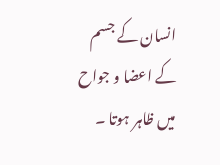انسان کے جسم کے اعضا و جواح میں ظاہر ہوتا ۔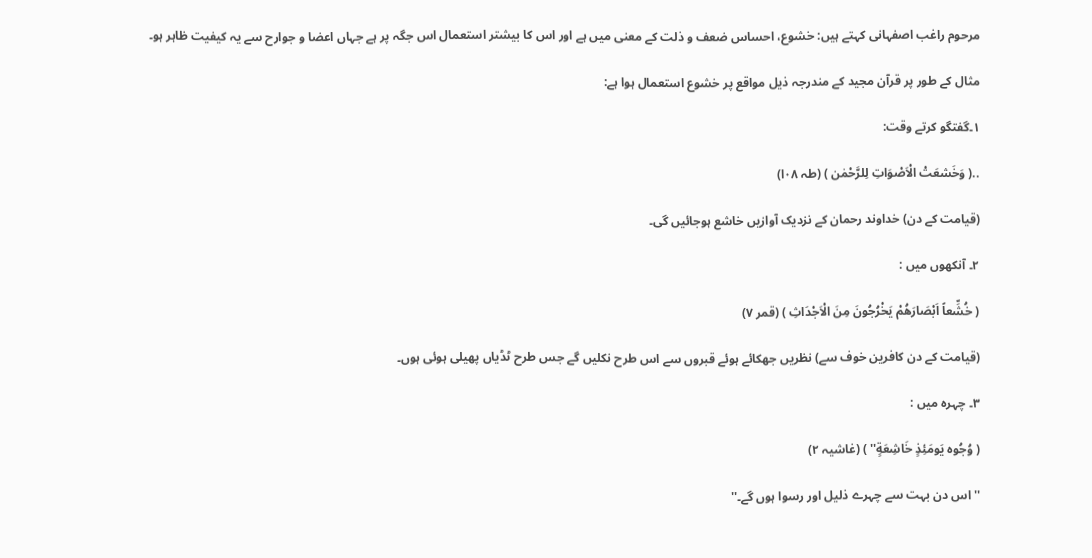مرحوم راغب اصفہانی کہتے ہیں: خشوع، احساس ضعف و ذلت کے معنی میں ہے اور اس کا بیشتر استعمال اس جگہ پر ہے جہاں اعضا و جوارح سے یہ کیفیت ظاہر ہو۔

مثال کے طور پر قرآن مجید کے مندرجہ ذیل مواقع پر خشوع استعمال ہوا ہے:

١۔گفتگو کرتے وقت:

..( وَخَشعَتْ الْاَصْوَاتِ لِلرَّحْمٰن ) (طہ ٠٨ا)

(قیامت کے دن) خداوند رحمان کے نزدیک آوازیں خاشع ہوجائیں گی۔

٢۔ آنکھوں میں :

( خُشِّعاً اَبْصَارَهُمْ یَخْرُجُونَ مِنَ الْاَجْدَاثِ ) (قمر ٧)

(قیامت کے دن کافرین خوف سے) نظریں جھکائے ہوئے قبروں سے اس طرح نکلیں گے جس طرح ٹڈیاں پھیلی ہوئی ہوں۔

٣۔ چہرہ میں :

( وُجُوه یَومَئِذٍ خَاشِعَةٍ'' ) (غاشیہ ٢)

''اس دن بہت سے چہرے ذلیل اور رسوا ہوں گے۔''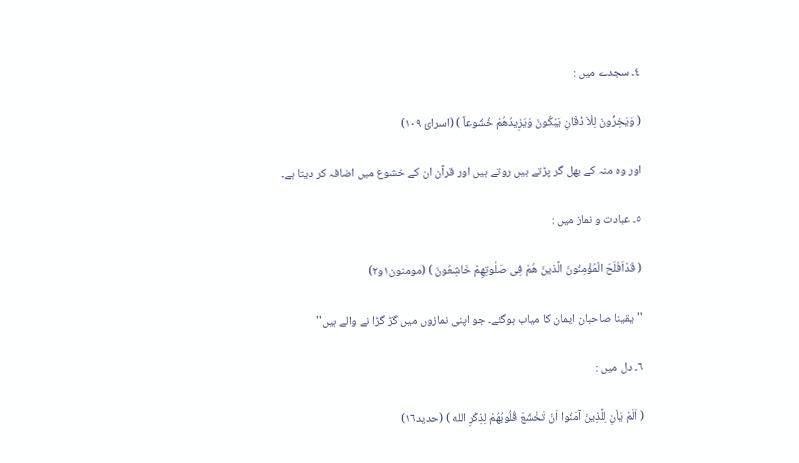٤۔ سجدے میں :

( وَیَخِرُّونَ لِلْاَ ذْقَانِ یَبْکُونَ وَیَزِیدُهُمْ خُشُوعاً ) (اسرائ ١٠٩)

اور وہ منہ کے بھل گر پڑتے ہیں روتے ہیں اور قرآن ان کے خشوع میں اضافہ کر دیتا ہے۔

٥۔ عبادت و نماز میں :

( قَدْاَفْلَحَ الْمُؤْمِنُونَ الَّذینَ هُمْ فِی صَلٰوتِهِمْ خَاشِعُونَ ) (مومنون١و٢)

''یقینا صاحبان ایمان کا میاب ہوگئے۔ جو اپنی نمازوں میں گڑ گڑا نے والے ہیں''

٦۔ دل میں :

( اَلَمْ یَاْنِ لِلَّذِینَ آمَنُوا اَنْ تَخْشَعَ قُلُوبُهُمْ لِذِکْرِ الله ) (حدید١٦)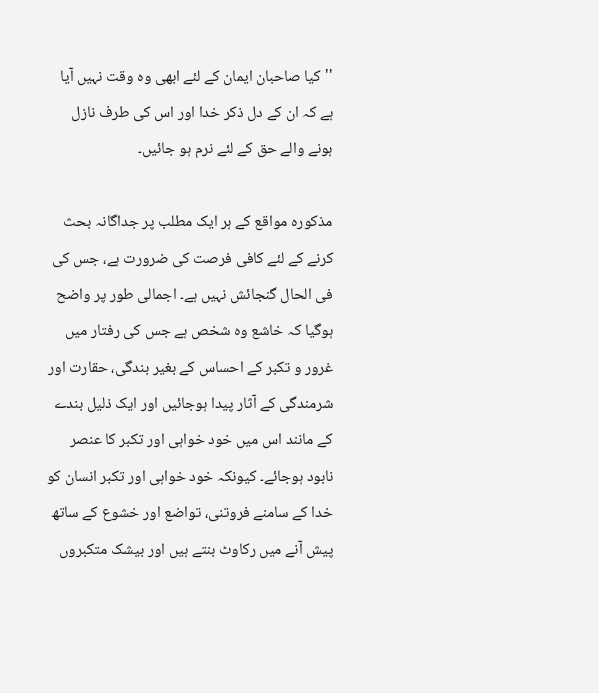''کیا صاحبان ایمان کے لئے ابھی وہ وقت نہیں آیا ہے کہ ان کے دل ذکر خدا اور اس کی طرف نازل ہونے والے حق کے لئے نرم ہو جائیں۔

مذکورہ مواقع کے ہر ایک مطلب پر جداگانہ بحث کرنے کے لئے کافی فرصت کی ضرورت ہے، جس کی فی الحال گنجائش نہیں ہے۔ اجمالی طور پر واضح ہوگیا کہ خاشع وہ شخص ہے جس کی رفتار میں غرور و تکبر کے احساس کے بغیر بندگی، حقارت اور شرمندگی کے آثار پیدا ہوجائیں اور ایک ذلیل بندے کے مانند اس میں خود خواہی اور تکبر کا عنصر نابود ہوجائے۔ کیونکہ خود خواہی اور تکبر انسان کو خدا کے سامنے فروتنی، تواضع اور خشوع کے ساتھ پیش آنے میں رکاوٹ بنتے ہیں اور بیشک متکبروں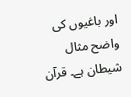اور باغیوں کی واضح مثال شیطان ہے۔ قرآن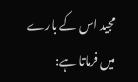مجید اس کے بارے میں فرماتا ہے: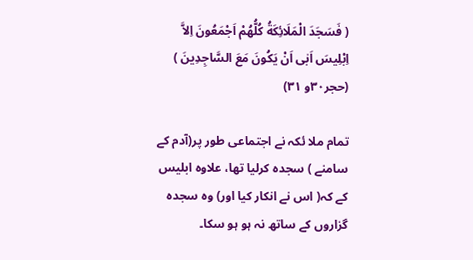( فَسَجَدَ الْمَلَائِکَةُ کُلُّهُمْ اَجْمَعُونَ اِلاَّ اِبْلِیسَ اَبٰی اَنْ یَکُونَ مَعَ السَّاجِدِینَ ) (حجر٣٠و ٣١)

تمام ملا ئکہ نے اجتماعی طور پر(آدم کے سامنے ) سجدہ کرلیا تھا، علاوہ ابلیس کے کہ( اس نے انکار کیا اور) وہ سجدہ گزاروں کے ساتھ نہ ہو ہو سکا۔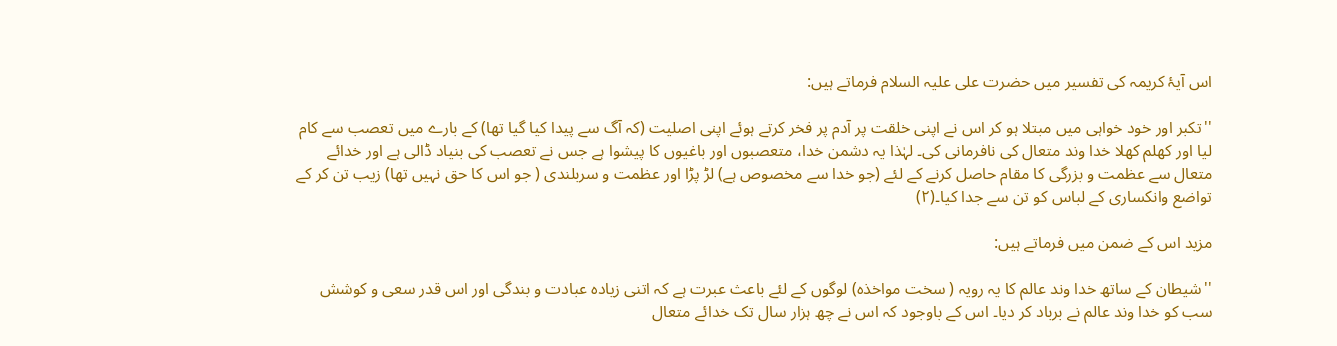اس آیۂ کریمہ کی تفسیر میں حضرت علی علیہ السلام فرماتے ہیں:

''تکبر اور خود خواہی میں مبتلا ہو کر اس نے اپنی خلقت پر آدم پر فخر کرتے ہوئے اپنی اصلیت (کہ آگ سے پیدا کیا گیا تھا) کے بارے میں تعصب سے کام لیا اور کھلم کھلا خدا وند متعال کی نافرمانی کی۔ لہٰذا یہ دشمن خدا، متعصبوں اور باغیوں کا پیشوا ہے جس نے تعصب کی بنیاد ڈالی ہے اور خدائے متعال سے عظمت و بزرگی کا مقام حاصل کرنے کے لئے (جو خدا سے مخصوص ہے) لڑ پڑا اور عظمت و سربلندی ( جو اس کا حق نہیں تھا) زیب تن کر کے تواضع وانکساری کے لباس کو تن سے جدا کیا۔(۲)

مزید اس کے ضمن میں فرماتے ہیں:

''شیطان کے ساتھ خدا وند عالم کا یہ رویہ ( سخت مواخذہ) لوگوں کے لئے باعث عبرت ہے کہ اتنی زیادہ عبادت و بندگی اور اس قدر سعی و کوشش سب کو خدا وند عالم نے برباد کر دیا۔ اس کے باوجود کہ اس نے چھ ہزار سال تک خدائے متعال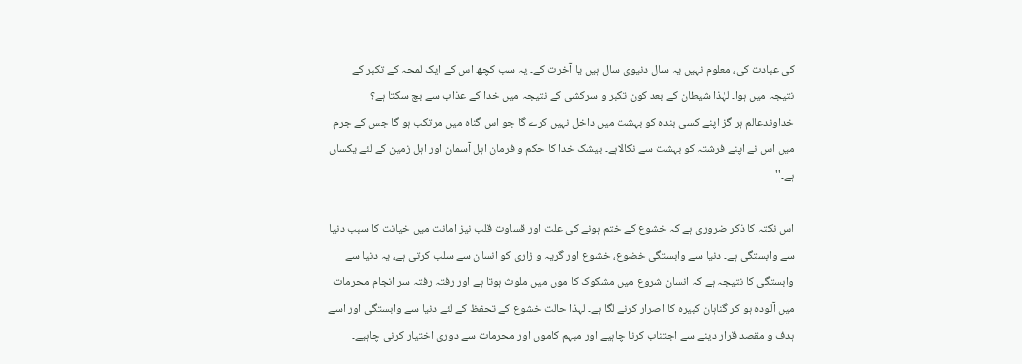کی عبادت کی، معلوم نہیں یہ سال دنیوی سال ہیں یا آخرت کے۔ یہ سب کچھ اس کے ایک لمحہ کے تکبر کے نتیجہ میں ہوا۔ لہٰذا شیطان کے بعد کون تکبر و سرکشی کے نتیجہ میں خدا کے عذاب سے بچ سکتا ہے؟ خداوندعالم ہر گز اپنے کسی بندہ کو بہشت میں داخل نہیں کرے گا جو اس گناہ میں مرتکب ہو گا جس کے جرم میں اس نے اپنے فرشتہ کو بہشت سے نکالاہے۔ بیشک خدا کا حکم و فرمان اہل آسمان اور اہل زمین کے لئے یکساں ہے۔''

اس نکتہ کا ذکر ضروری ہے کہ خشوع کے ختم ہونے کی علت اور قساوت قلب نیز امانت میں خیانت کا سبب دنیا سے وابستگی ہے۔ دنیا سے وابستگی خضوع، خشوع اور گریہ و زاری کو انسان سے سلب کرتی ہے، یہ دنیا سے وابستگی کا نتیجہ ہے کہ انسان شروع میں مشکوک کا موں میں ملوث ہوتا ہے اور رفتہ رفتہ سر انجام محرمات میں آلودہ ہو کر گناہان کبیرہ کا اصرار کرنے لگا ہے۔ لہذا حالت خشوع کے تحفظ کے لئے دنیا سے وابستگی اور اسے ہدف و مقصد قرار دینے سے اجتناب کرنا چاہیے اور مبہم کاموں اور محرمات سے دوری اختیار کرنی چاہیے۔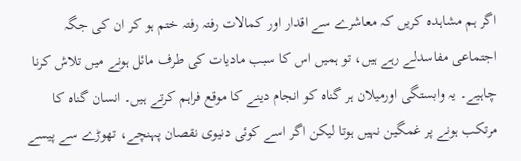اگر ہم مشاہدہ کریں کہ معاشرے سے اقدار اور کمالات رفتہ رفتہ ختم ہو کر ان کی جگہ اجتماعی مفاسدلے رہے ہیں، تو ہمیں اس کا سبب مادیات کی طرف مائل ہونے میں تلاش کرنا چاہیے۔ یہ وابستگی اورمیلان ہر گناہ کو انجام دینے کا موقع فراہم کرتے ہیں۔ انسان گناہ کا مرتکب ہونے پر غمگین نہیں ہوتا لیکن اگر اسے کوئی دنیوی نقصان پہنچے، تھوڑے سے پیسے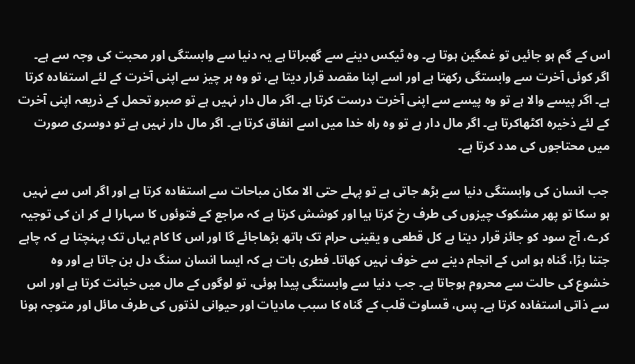اس کے گم ہو جائیں تو غمگین ہوتا ہے۔ وہ ٹیکس دینے سے گھبراتا ہے یہ دنیا سے وابستگی اور محبت کی وجہ سے ہے۔ اگر کوئی آخرت سے وابستگی رکھتا ہے اور اسے اپنا مقصد قرار دیتا ہے، تو وہ ہر چیز سے اپنی آخرت کے لئے استفادہ کرتا ہے۔ اگر پیسے والا ہے تو وہ پیسے سے اپنی آخرت درست کرتا ہے۔ اگر مال دار نہیں ہے تو صبرو تحمل کے ذریعہ اپنی آخرت کے لئے ذخیرہ اکٹھاکرتا ہے۔ اگر مال دار ہے تو وہ راہ خدا میں اسے انفاق کرتا ہے۔ اگر مال دار نہیں ہے تو دوسری صورت میں محتاجوں کی مدد کرتا ہے۔

جب انسان کی وابستگی دنیا سے بڑھ جاتی ہے تو پہلے حتی الا مکان مباحات سے استفادہ کرتا ہے اور اگر اس سے نہیں ہو سکا تو پھر مشکوک چیزوں کی طرف رخ کرتا ہیا اور کوشش کرتا ہے کہ مراجع کے فتوئوں کا سہارا لے کر ان کی توجیہ کرے، آج سود کو جائز قرار دیتا ہے کل قطعی و یقینی حرام تک ہاتھ بڑھاجائے گا اور اس کا کام یہاں تک پہنچتا ہے کہ چاہے جتنا بڑا، گناہ ہو اس کے انجام دینے سے خوف نہیں کھاتا۔ فطری بات ہے کہ ایسا انسان سنگ دل بن جاتا ہے اور وہ خشوع کی حالت سے محروم ہوجاتا ہے۔ جب دنیا سے وابستگی پیدا ہوئی، تو لوگوں کے مال میں خیانت کرتا ہے اور اس سے ذاتی استفادہ کرتا ہے۔ پس، قساوت قلب کے گناہ کا سبب مادیات اور حیوانی لذتوں کی طرف مائل اور متوجہ ہونا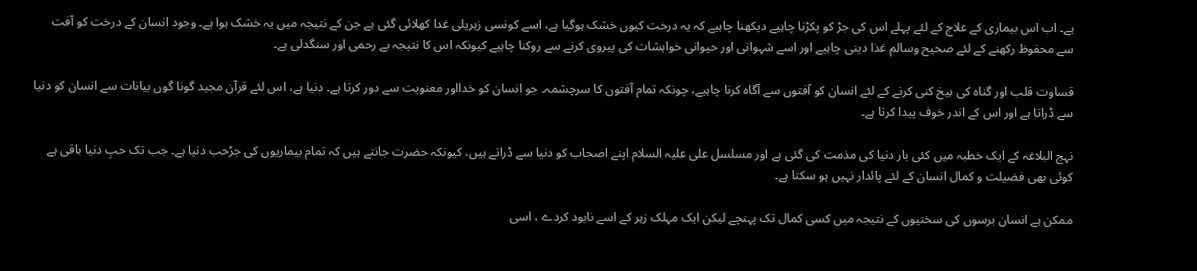ہے۔ اب اس بیماری کے علاج کے لئے پہلے اس کی جڑ کو پکڑنا چاہیے دیکھنا چاہیے کہ یہ درخت کیوں خشک ہوگیا ہے، اسے کونسی زہریلی غدا کھلائی گئی ہے جن کے نتیجہ میں یہ خشک ہوا ہے۔ وجود انسان کے درخت کو آفت سے محفوظ رکھنے کے لئے صحیح وسالم غذا دینی چاہیے اور اسے شہوانی اور حیوانی خواہشات کی پیروی کرنے سے روکنا چاہیے کیونکہ اس کا نتیجہ بے رحمی اور سنگدلی ہے۔

قساوت قلب اور گناہ کی بیخ کنی کرنے کے لئے انسان کو آفتوں سے آگاہ کرنا چاہیے، چونکہ تمام آفتوں کا سرچشمہ۔ جو انسان کو خدااور معنویت سے دور کرتا ہے۔ دنیا ہے، اس لئے قرآن مجید گونا گوں بیانات سے انسان کو دنیا سے ڈراتا ہے اور اس کے اندر خوف پیدا کرتا ہے۔

نہج البلاغہ کے ایک خطبہ میں کئی بار دنیا کی مذمت کی گئی ہے اور مسلسل علی علیہ السلام اپنے اصحاب کو دنیا سے ڈراتے ہیں، کیونکہ حضرت جانتے ہیں کہ تمام بیماریوں کی جڑحب دنیا ہے۔ جب تک حبِ دنیا باقی ہے کوئی بھی فضیلت و کمال انسان کے لئے پائدار نہیں ہو سکتا ہے۔

ممکن ہے انسان برسوں کی سختیوں کے نتیجہ میں کسی کمال تک پہنچے لیکن ایک مہلک زہر کے اسے نابود کردے ، اسی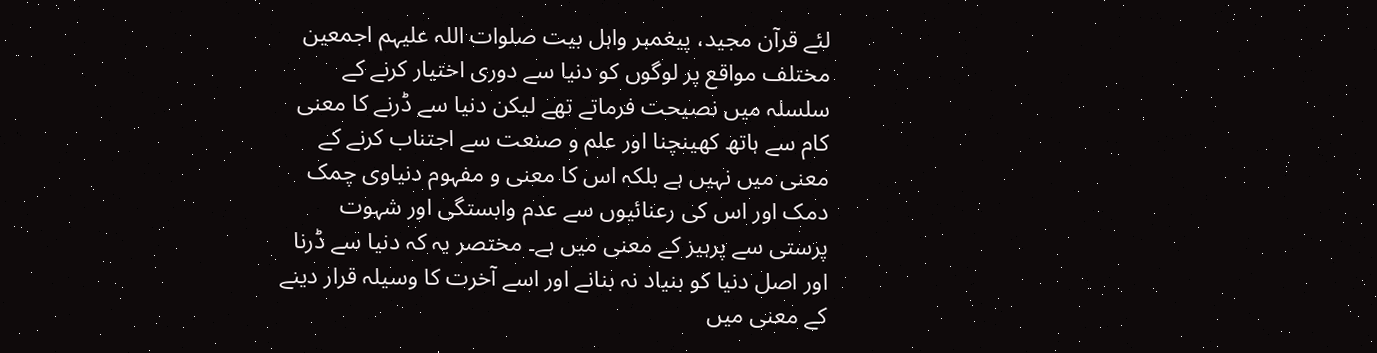لئے قرآن مجید، پیغمبر واہل بیت صلوات اللہ علیہم اجمعین مختلف مواقع پر لوگوں کو دنیا سے دوری اختیار کرنے کے سلسلہ میں نصیحت فرماتے تھے لیکن دنیا سے ڈرنے کا معنی کام سے ہاتھ کھینچنا اور علم و صنعت سے اجتناب کرنے کے معنی میں نہیں ہے بلکہ اس کا معنی و مفہوم دنیاوی چمک دمک اور اس کی رعنائیوں سے عدم وابستگی اور شہوت پرستی سے پرہیز کے معنی میں ہے۔ مختصر یہ کہ دنیا سے ڈرنا اور اصل دنیا کو بنیاد نہ بنانے اور اسے آخرت کا وسیلہ قرار دینے کے معنی میں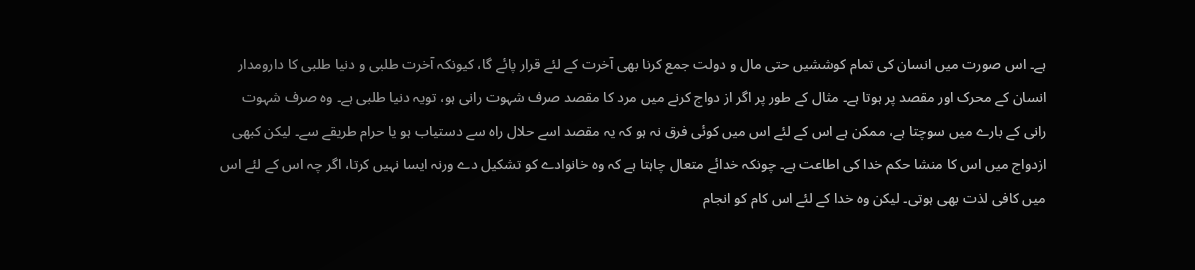ہے۔ اس صورت میں انسان کی تمام کوششیں حتی مال و دولت جمع کرنا بھی آخرت کے لئے قرار پائے گا، کیونکہ آخرت طلبی و دنیا طلبی کا دارومدار انسان کے محرک اور مقصد پر ہوتا ہے۔ مثال کے طور پر اگر از دواج کرنے میں مرد کا مقصد صرف شہوت رانی ہو، تویہ دنیا طلبی ہے۔ وہ صرف شہوت رانی کے بارے میں سوچتا ہے، ممکن ہے اس کے لئے اس میں کوئی فرق نہ ہو کہ یہ مقصد اسے حلال راہ سے دستیاب ہو یا حرام طریقے سے۔ لیکن کبھی ازدواج میں اس کا منشا حکم خدا کی اطاعت ہے۔ چونکہ خدائے متعال چاہتا ہے کہ وہ خانوادے کو تشکیل دے ورنہ ایسا نہیں کرتا، اگر چہ اس کے لئے اس میں کافی لذت بھی ہوتی۔ لیکن وہ خدا کے لئے اس کام کو انجام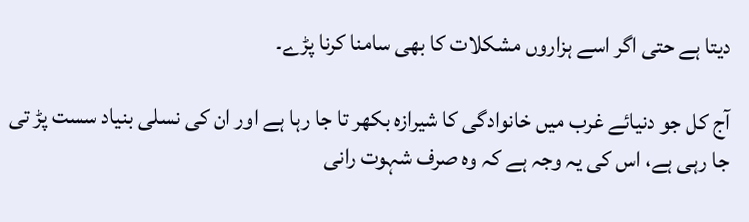دیتا ہے حتی اگر اسے ہزاروں مشکلات کا بھی سامنا کرنا پڑے۔

آج کل جو دنیائے غرب میں خانوادگی کا شیرازہ بکھر تا جا رہا ہے اور ان کی نسلی بنیاد سست پڑ تی جا رہی ہے، اس کی یہ وجہ ہے کہ وہ صرف شہوت رانی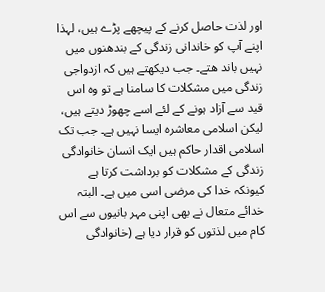اور لذت حاصل کرنے کے پیچھے پڑے ہیں، لہذا اپنے آپ کو خاندانی زندگی کے بندھنوں میں نہیں باند ھتے۔ جب دیکھتے ہیں کہ ازدواجی زندگی میں مشکلات کا سامنا ہے تو وہ اس قید سے آزاد ہونے کے لئے اسے چھوڑ دیتے ہیں، لیکن اسلامی معاشرہ ایسا نہیں ہے۔ جب تک اسلامی اقدار حاکم ہیں ایک انسان خانوادگی زندگی کے مشکلات کو برداشت کرتا ہے کیونکہ خدا کی مرضی اسی میں ہے۔ البتہ خدائے متعال نے بھی اپنی مہر بانیوں سے اس کام میں لذتوں کو قرار دیا ہے (خانوادگی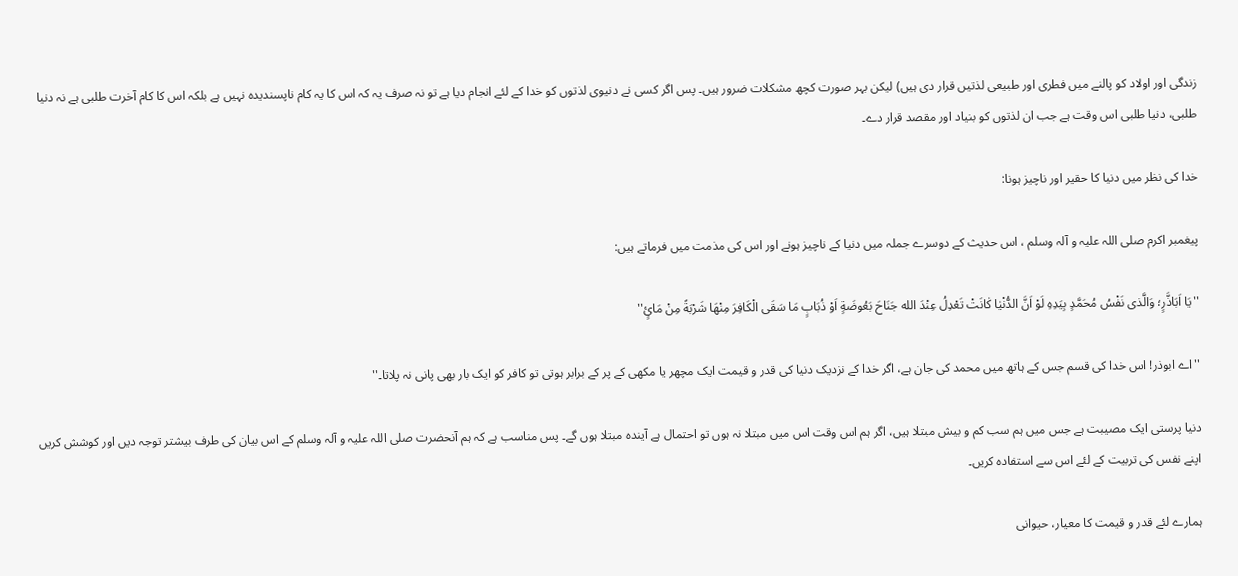زندگی اور اولاد کو پالنے میں فطری اور طبیعی لذتیں قرار دی ہیں) لیکن بہر صورت کچھ مشکلات ضرور ہیں۔ پس اگر کسی نے دنیوی لذتوں کو خدا کے لئے انجام دیا ہے تو نہ صرف یہ کہ اس کا یہ کام ناپسندیدہ نہیں ہے بلکہ اس کا کام آخرت طلبی ہے نہ دنیا طلبی، دنیا طلبی اس وقت ہے جب ان لذتوں کو بنیاد اور مقصد قرار دے۔

خدا کی نظر میں دنیا کا حقیر اور ناچیز ہونا:

پیغمبر اکرم صلی اللہ علیہ و آلہ وسلم ، اس حدیث کے دوسرے جملہ میں دنیا کے ناچیز ہونے اور اس کی مذمت میں فرماتے ہیں:

''یَا اَبَاذَّرٍ؛ وَالَّذی نَفْسُ مُحَمَّدٍ بِیَدِهِ لَوْ اَنَّ الدُّنْیٰا کٰانَتْ تَعْدِلُ عِنْدَ الله جَنَاحَ بَعُوضَةٍ اَوْ ذُبَابٍ مَا سَقَی الْکَافِرَ مِنْهَا شَرْبَةً مِنْ مَائٍ''

''اے ابوذر! اس خدا کی قسم جس کے ہاتھ میں محمد کی جان ہے، اگر خدا کے نزدیک دنیا کی قدر و قیمت ایک مچھر یا مکھی کے پر کے برابر ہوتی تو کافر کو ایک بار بھی پانی نہ پلاتا۔''

دنیا پرستی ایک مصیبت ہے جس میں ہم سب کم و بیش مبتلا ہیں، اگر ہم اس وقت اس میں مبتلا نہ ہوں تو احتمال ہے آیندہ مبتلا ہوں گے۔ پس مناسب ہے کہ ہم آنحضرت صلی اللہ علیہ و آلہ وسلم کے اس بیان کی طرف بیشتر توجہ دیں اور کوشش کریں اپنے نفس کی تربیت کے لئے اس سے استفادہ کریں۔

ہمارے لئے قدر و قیمت کا معیار، حیوانی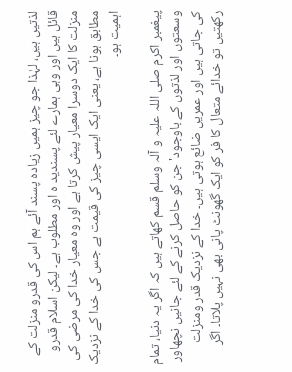لذتیں ہیں، لہٰذا جو چیز ہمیں زیادہ پسند آئے ہم اس کی قدرو منزلت کے قائل ہیں اور وہی ہمارے لئے پسندید ہ اور مطلوب ہے۔ لیکن اسلام قدرو منزلت کا ایک دوسرا معیار پیش کرتا ہے اور وہ معیار خدا کی مرضی کی مطابق ہونا ہے، یعنی ایک ایسی چیز کی قیمت ہے جس کی خدا کے نزدیک اہمیت ہو۔

پیغمبر اکرم صلی اللہ علیہ و آلہ وسلم قسم کھاتے ہیں کہ اگر یہ دنیا، تمام وسعتوں اور لذتوں کے باوجود' جن کو حاصل کرنے کے لئے جانیں نچھاور کی جاتی ہیں اور عمریں ضائع ہوتی ہیں۔ خدا کے نزدیک قدر ومنزلت رکھتیں تو خدائے متعال کا فر کو ایک گھونٹ پانی بھی نہیں پلاتا۔ اگر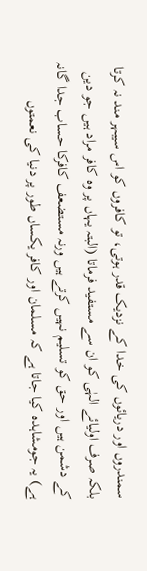سمندروں اور دریائوں کی خدا کے نزدیک قدر ہوتی، تو کافروں کو اس سیبہر مند نہ کرتا بلکہ صرف اولیائے الہٰی کو ان سے مستفید فرماتا (البتہ یہاں پر وہ کافر مراد ہیں جو دین کے دشمن ہیں اور حق کو تسلیم نہیں کرتے ہیں ورنہ مستضعف کافرکا حساب جدا گانہ ہے) یہ جومشاہدہ کیا جاتا ہے کہ مسلمان اور کافر یکساں طور پر دنیا کی نعمتوں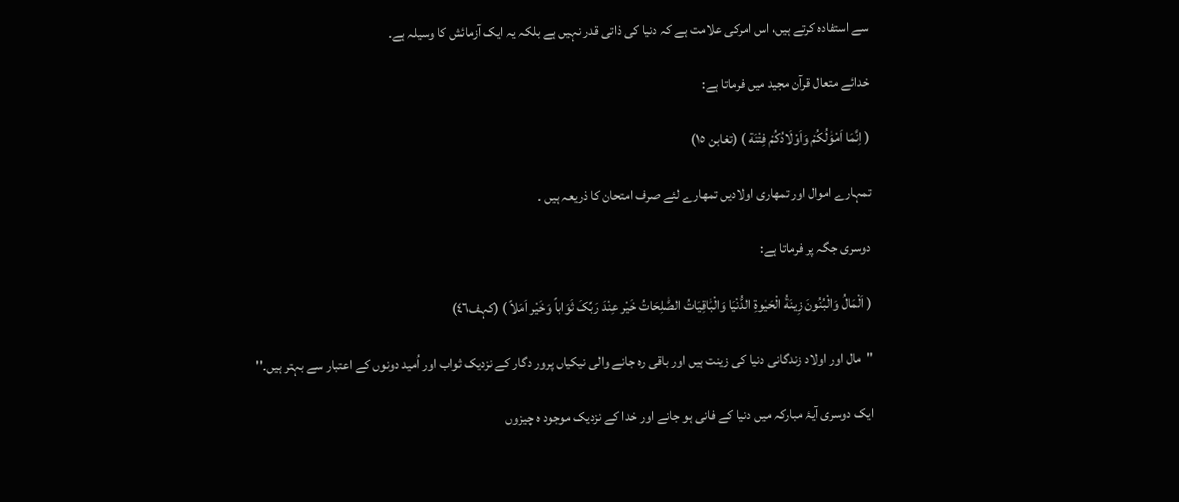سے استفادہ کرتے ہیں، اس امرکی علامت ہے کہ دنیا کی ذاتی قدر نہیں ہے بلکہ یہ ایک آزمائش کا وسیلہ ہے۔

خدائے متعال قرآن مجید میں فرماتا ہے:

( اِنَّمَا اَمْوَٰلُکُمْ وَاَوْلَادُکُمْ فِتْنَة ) (تغابن ١٥)

تمہارے اموال اور تمھاری اولادیں تمھارے لئے صرف امتحان کا ذریعہ ہیں ۔

دوسری جگہ پر فرماتا ہے:

( اَلْمَالُ وَالْبُنُونَ زِینَةُ الْحَیٰوةِ الدُّنْیَا وَالْبَٰاقِیَاتُ الصَّٰلِحَاتُ خَیْر عِنْدَ رَبِّکَ ثَوَاباً وَخَیْر اَمَلاً ) (کہف٤٦)

''مال اور اولاد زندگانی دنیا کی زینت ہیں اور باقی رہ جانے والی نیکیاں پرور دگار کے نزدیک ثواب اور اُمید دونوں کے اعتبار سے بہتر ہیں۔''

ایک دوسری آیۂ مبارکہ میں دنیا کے فانی ہو جانے اور خدا کے نزدیک موجود ہ چیزوں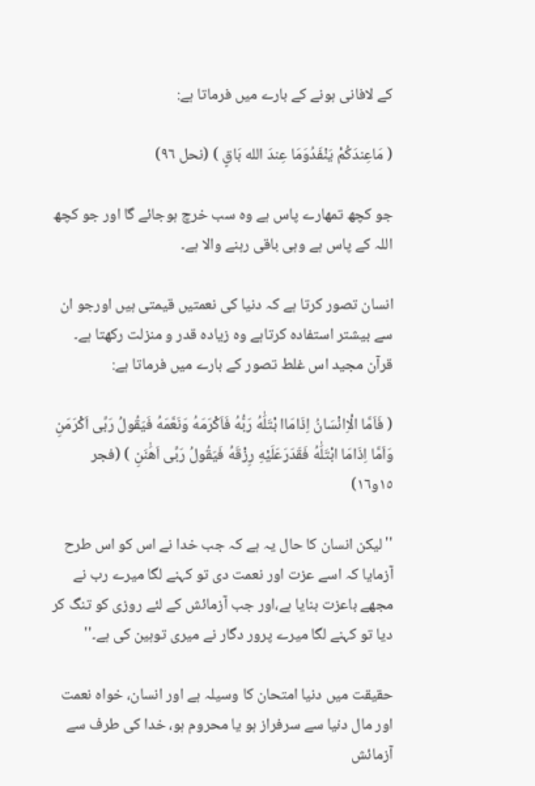کے لافانی ہونے کے بارے میں فرماتا ہے:

( مَاعِندَکُمْ یَنْفَدُوَمَا عِندَ الله بَاقٍ ) (نحل ٩٦)

جو کچھ تمھارے پاس ہے وہ سب خرچ ہوجائے گا اور جو کچھ اللہ کے پاس ہے وہی باقی رہنے والا ہے۔

انسان تصور کرتا ہے کہ دنیا کی نعمتیں قیمتی ہیں اورجو ان سے بیشتر استفادہ کرتاہے وہ زیادہ قدر و منزلت رکھتا ہے۔ قرآن مجید اس غلط تصور کے بارے میں فرماتا ہے:

( فَاَمَّا الْاِانْسَانُ اِذَامَاا بْتَلَٰهُ رَبُّهُ فَاَکْرَمَهُ وَنَعَّمَهُ فَیَقُولُ رَبِّی اَکْرَمَنِ وَاَمَّا اِذَامَا ابْتَلَٰهُ فَقَدَرَعَلَیْهِ رِزْقَهُ فَیَقُولُ رَبِّی اَهَٰنَنِ ) (فجر ١٥و١٦)

''لیکن انسان کا حال یہ ہے کہ جب خدا نے اس کو اس طرح آزمایا کہ اسے عزت اور نعمت دی تو کہنے لگا میرے رب نے مجھے باعزت بنایا ہے،اور جب آزمائش کے لئے روزی کو تنگ کر دیا تو کہنے لگا میرے پرور دگار نے میری توہین کی ہے۔''

حقیقت میں دنیا امتحان کا وسیلہ ہے اور انسان، خواہ نعمت اور مال دنیا سے سرفراز ہو یا محروم ہو، خدا کی طرف سے آزمائش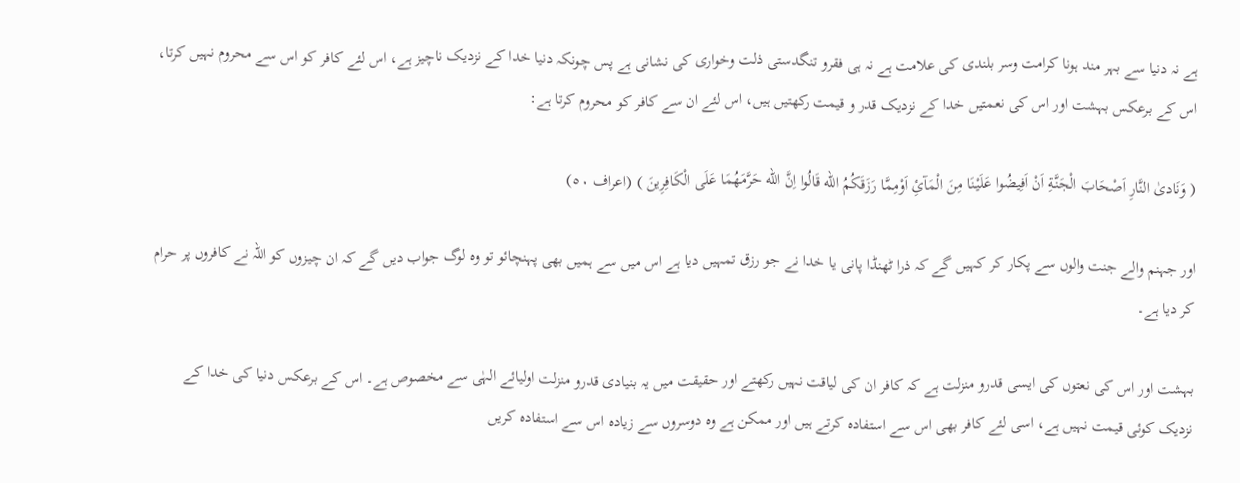ہے نہ دنیا سے بہر مند ہونا کرامت وسر بلندی کی علامت ہے نہ ہی فقرو تنگدستی ذلت وخواری کی نشانی ہے پس چونکہ دنیا خدا کے نزدیک ناچیز ہے، اس لئے کافر کو اس سے محروم نہیں کرتا، اس کے برعکس بہشت اور اس کی نعمتیں خدا کے نزدیک قدر و قیمت رکھتیں ہیں، اس لئے ان سے کافر کو محروم کرتا ہے:

( وَنَادیٰ النَّارِ اَصْحَابَ الْجَنَّةِ اَنْ اَفِیضُوا عَلَیْنَا مِنَ الْمَآئِ اَوْمِمَّا رَزَقَکُمُ الله قَالُوا اِنَّ الله حَرَّمَهُمَا عَلَی الْکَافِرِینَ ) (اعراف ٥٠)

اور جہنم والے جنت والوں سے پکار کر کہیں گے کہ ذرا ٹھنڈا پانی یا خدا نے جو رزق تمہیں دیا ہے اس میں سے ہمیں بھی پہنچائو تو وہ لوگ جواب دیں گے کہ ان چیزوں کو اللہ نے کافروں پر حرام کر دیا ہے۔

بہشت اور اس کی نعتوں کی ایسی قدرو منزلت ہے کہ کافر ان کی لیاقت نہیں رکھتے اور حقیقت میں یہ بنیادی قدرو منزلت اولیائے الہٰی سے مخصوص ہے۔ اس کے برعکس دنیا کی خدا کے نزدیک کوئی قیمت نہیں ہے، اسی لئے کافر بھی اس سے استفادہ کرتے ہیں اور ممکن ہے وہ دوسروں سے زیادہ اس سے استفادہ کریں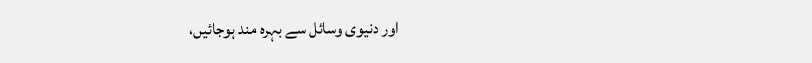اور دنیوی وسائل سے بہرہ مند ہوجائیں،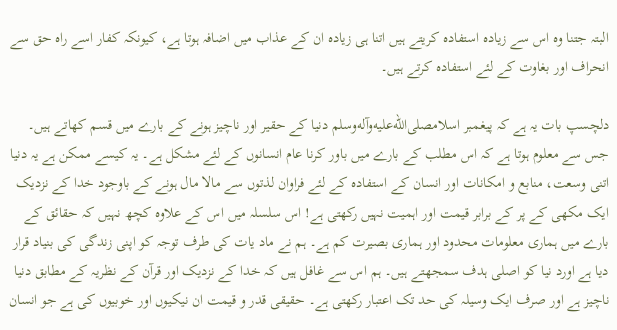البتہ جتنا وہ اس سے زیادہ استفادہ کریتے ہیں اتنا ہی زیادہ ان کے عذاب میں اضافہ ہوتا ہے، کیونکہ کفار اسے راہ حق سے انحراف اور بغاوت کے لئے استفادہ کرتے ہیں۔

دلچسپ بات یہ ہے کہ پیغمبر اسلامصلى‌الله‌عليه‌وآله‌وسلم دنیا کے حقیر اور ناچیز ہونے کے بارے میں قسم کھاتے ہیں۔ جس سے معلوم ہوتا ہے کہ اس مطلب کے بارے میں باور کرنا عام انسانوں کے لئے مشکل ہے۔ یہ کیسے ممکن ہے یہ دنیا اتنی وسعت، منابع و امکانات اور انسان کے استفادہ کے لئے فراوان لذتوں سے مالا مال ہونے کے باوجود خدا کے نزدیک ایک مکھی کے پر کے برابر قیمت اور اہمیت نہیں رکھتی ہے! اس سلسلہ میں اس کے علاوہ کچھ نہیں کہ حقائق کے بارے میں ہماری معلومات محدود اور ہماری بصیرت کم ہے۔ ہم نے ماد یات کی طرف توجہ کو اپنی زندگی کی بنیاد قرار دیا ہے اورد نیا کو اصلی ہدف سمجھتے ہیں۔ ہم اس سے غافل ہیں کہ خدا کے نزدیک اور قرآن کے نظریہ کے مطابق دنیا ناچیز ہے اور صرف ایک وسیلہ کی حد تک اعتبار رکھتی ہے۔ حقیقی قدر و قیمت ان نیکیوں اور خوبیوں کی ہے جو انسان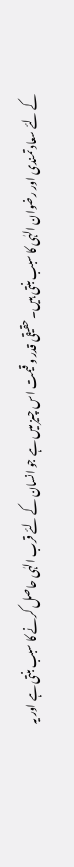کے لئے سعاد تمندی اور رضوان الہٰی کا سبب بنتی ہیں۔ حقیقی قدر و قیمت اس چیز میں ہے جو انسان کے لئے قرب الہٰی حاصل کرنے کا سبب بنتی ہے اور یہ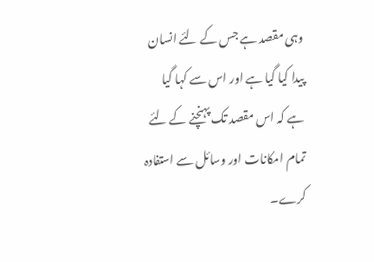وہی مقصد ہے جس کے لئے انسان پیدا کیا گیا ہے اور اس سے کہا گیا ہے کہ اس مقصد تک پہنچنے کے لئے تمام امکانات اور وسائل سے استفادہ کرے۔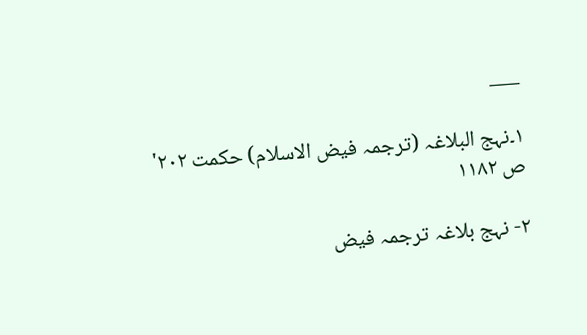___

١۔نہج البلاغہ (ترجمہ فیض الاسلام) حکمت ٢٠٢' ص ١١٨٢

۲- نہج بلاغہ ترجمہ فیض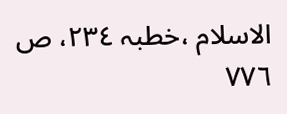الاسلام ،خطبہ ٢٣٤، ص ٧٧٦